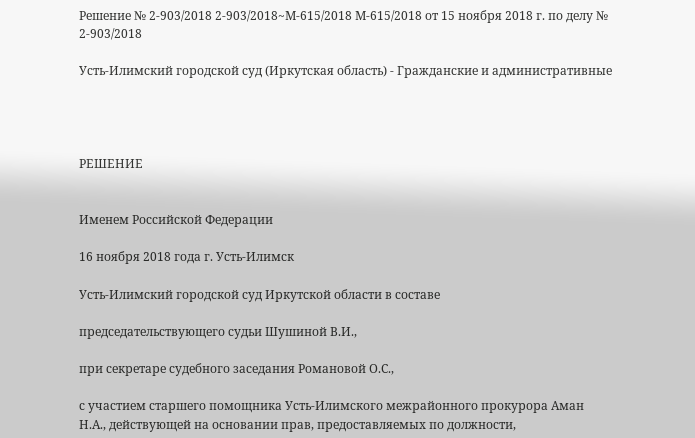Решение № 2-903/2018 2-903/2018~М-615/2018 М-615/2018 от 15 ноября 2018 г. по делу № 2-903/2018

Усть-Илимский городской суд (Иркутская область) - Гражданские и административные




РЕШЕНИЕ


Именем Российской Федерации

16 ноября 2018 года г. Усть-Илимск

Усть-Илимский городской суд Иркутской области в составе

председательствующего судьи Шушиной В.И.,

при секретаре судебного заседания Романовой О.С.,

с участием старшего помощника Усть-Илимского межрайонного прокурора Аман Н.А., действующей на основании прав, предоставляемых по должности,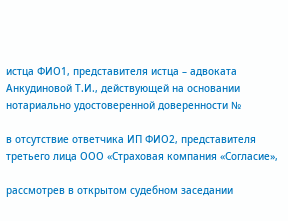истца ФИО1, представителя истца – адвоката Анкудиновой Т.И., действующей на основании нотариально удостоверенной доверенности №

в отсутствие ответчика ИП ФИО2, представителя третьего лица ООО «Страховая компания «Согласие»,

рассмотрев в открытом судебном заседании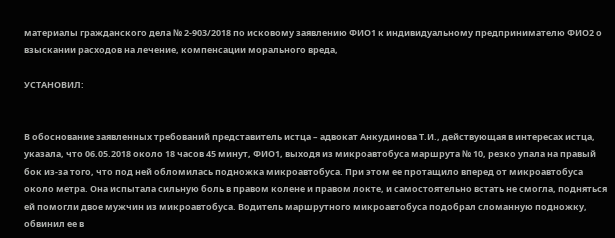материалы гражданского дела № 2-903/2018 по исковому заявлению ФИО1 к индивидуальному предпринимателю ФИО2 о взыскании расходов на лечение, компенсации морального вреда,

УСТАНОВИЛ:


В обоснование заявленных требований представитель истца – адвокат Анкудинова Т.И., действующая в интересах истца, указала, что 06.05.2018 около 18 часов 45 минут, ФИО1, выходя из микроавтобуса маршрута № 10, резко упала на правый бок из-за того, что под ней обломилась подножка микроавтобуса. При этом ее протащило вперед от микроавтобуса около метра. Она испытала сильную боль в правом колене и правом локте, и самостоятельно встать не смогла, подняться ей помогли двое мужчин из микроавтобуса. Водитель маршрутного микроавтобуса подобрал сломанную подножку, обвинил ее в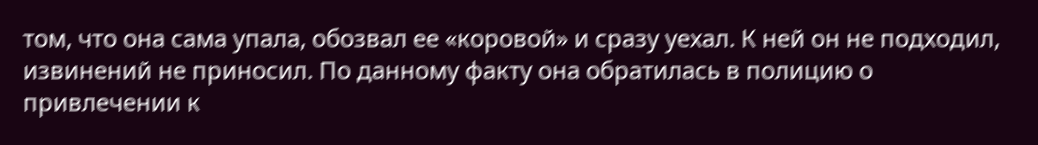том, что она сама упала, обозвал ее «коровой» и сразу уехал. К ней он не подходил, извинений не приносил. По данному факту она обратилась в полицию о привлечении к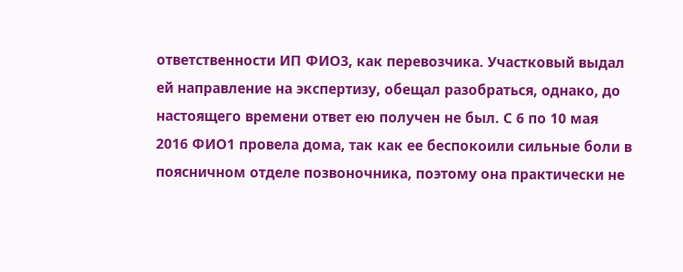ответственности ИП ФИО3, как перевозчика. Участковый выдал ей направление на экспертизу, обещал разобраться, однако, до настоящего времени ответ ею получен не был. С 6 по 10 мая 2016 ФИО1 провела дома, так как ее беспокоили сильные боли в поясничном отделе позвоночника, поэтому она практически не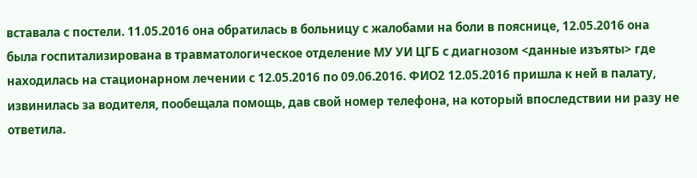вставала с постели. 11.05.2016 она обратилась в больницу с жалобами на боли в пояснице, 12.05.2016 она была госпитализирована в травматологическое отделение МУ УИ ЦГБ с диагнозом <данные изъяты> где находилась на стационарном лечении с 12.05.2016 по 09.06.2016. ФИО2 12.05.2016 пришла к ней в палату, извинилась за водителя, пообещала помощь, дав свой номер телефона, на который впоследствии ни разу не ответила.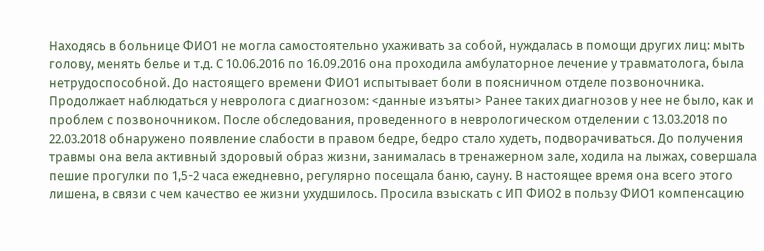Находясь в больнице ФИО1 не могла самостоятельно ухаживать за собой, нуждалась в помощи других лиц: мыть голову, менять белье и т.д. С 10.06.2016 по 16.09.2016 она проходила амбулаторное лечение у травматолога, была нетрудоспособной. До настоящего времени ФИО1 испытывает боли в поясничном отделе позвоночника. Продолжает наблюдаться у невролога с диагнозом: <данные изъяты> Ранее таких диагнозов у нее не было, как и проблем с позвоночником. После обследования, проведенного в неврологическом отделении с 13.03.2018 по 22.03.2018 обнаружено появление слабости в правом бедре, бедро стало худеть, подворачиваться. До получения травмы она вела активный здоровый образ жизни, занималась в тренажерном зале, ходила на лыжах, совершала пешие прогулки по 1,5-2 часа ежедневно, регулярно посещала баню, сауну. В настоящее время она всего этого лишена, в связи с чем качество ее жизни ухудшилось. Просила взыскать с ИП ФИО2 в пользу ФИО1 компенсацию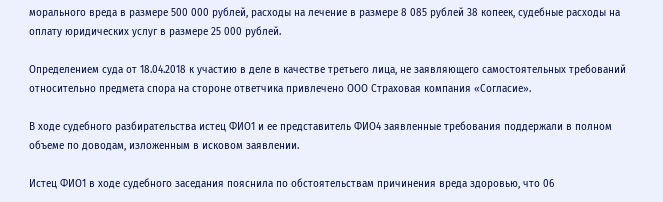морального вреда в размере 500 000 рублей, расходы на лечение в размере 8 085 рублей 38 копеек, судебные расходы на оплату юридических услуг в размере 25 000 рублей.

Определением суда от 18.04.2018 к участию в деле в качестве третьего лица, не заявляющего самостоятельных требований относительно предмета спора на стороне ответчика привлечено ООО Страховая компания «Согласие».

В ходе судебного разбирательства истец ФИО1 и ее представитель ФИО4 заявленные требования поддержали в полном объеме по доводам, изложенным в исковом заявлении.

Истец ФИО1 в ходе судебного заседания пояснила по обстоятельствам причинения вреда здоровью, что 06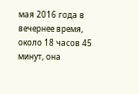мая 2016 года в вечернее время, около 18 часов 45 минут, она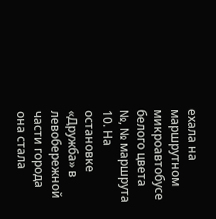ехала на маршрутном микроавтобусе белого цвета №, № маршрута 10. На остановке «Дружба» в левобережной части города она стала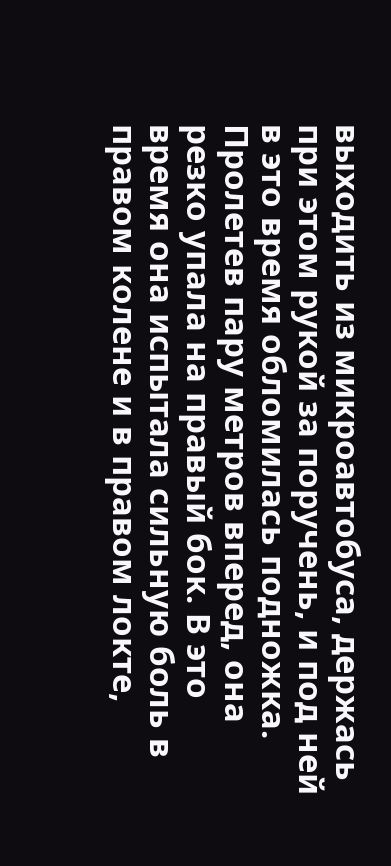выходить из микроавтобуса, держась при этом рукой за поручень, и под ней в это время обломилась подножка. Пролетев пару метров вперед, она резко упала на правый бок. В это время она испытала сильную боль в правом колене и в правом локте,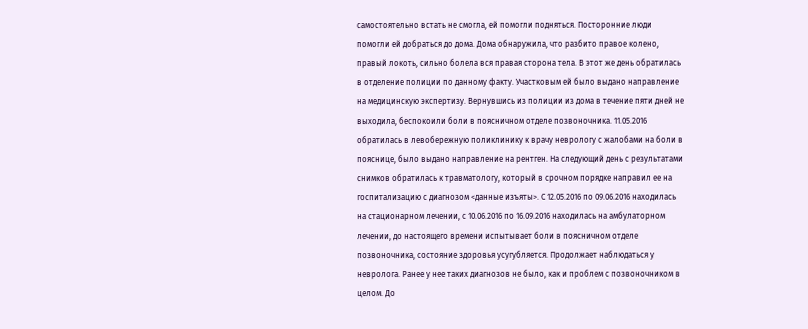самостоятельно встать не смогла, ей помогли подняться. Посторонние люди помогли ей добраться до дома. Дома обнаружила, что разбито правое колено, правый локоть, сильно болела вся правая сторона тела. В этот же день обратилась в отделение полиции по данному факту. Участковым ей было выдано направление на медицинскую экспертизу. Вернувшись из полиции из дома в течение пяти дней не выходила, беспокоили боли в поясничном отделе позвоночника. 11.05.2016 обратилась в левобережную поликлинику к врачу неврологу с жалобами на боли в пояснице, было выдано направление на рентген. На следующий день с результатами снимков обратилась к травматологу, который в срочном порядке направил ее на госпитализацию с диагнозом <данные изъяты>. С 12.05.2016 по 09.06.2016 находилась на стационарном лечении, с 10.06.2016 по 16.09.2016 находилась на амбулаторном лечении, до настоящего времени испытывает боли в поясничном отделе позвоночника, состояние здоровья усугубляется. Продолжает наблюдаться у невролога. Ранее у нее таких диагнозов не было, как и проблем с позвоночником в целом. До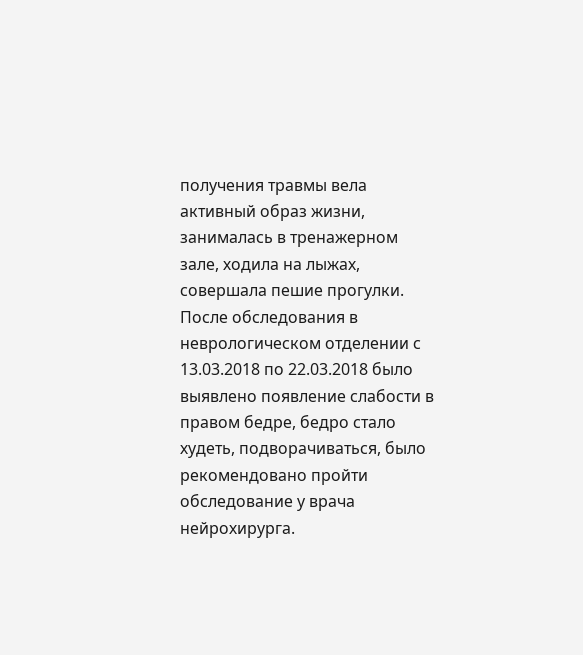получения травмы вела активный образ жизни, занималась в тренажерном зале, ходила на лыжах, совершала пешие прогулки. После обследования в неврологическом отделении с 13.03.2018 по 22.03.2018 было выявлено появление слабости в правом бедре, бедро стало худеть, подворачиваться, было рекомендовано пройти обследование у врача нейрохирурга.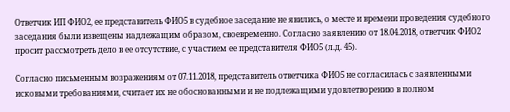Ответчик ИП ФИО2, ее представитель ФИО5 в судебное заседание не явились, о месте и времени проведения судебного заседания были извещены надлежащим образом, своевременно. Согласно заявлению от 18.04.2018, ответчик ФИО2 просит рассмотреть дело в ее отсутствие, с участием ее представителя ФИО5 (л.д. 45).

Согласно письменным возражениям от 07.11.2018, представитель ответчика ФИО5 не согласилась с заявленными исковыми требованиями, считает их не обоснованными и не подлежащими удовлетворению в полном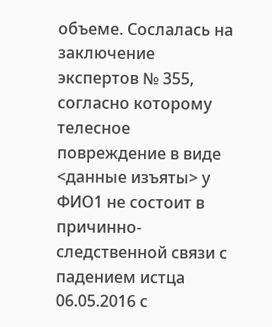объеме. Сослалась на заключение экспертов № 355, согласно которому телесное повреждение в виде <данные изъяты> у ФИО1 не состоит в причинно-следственной связи с падением истца 06.05.2016 с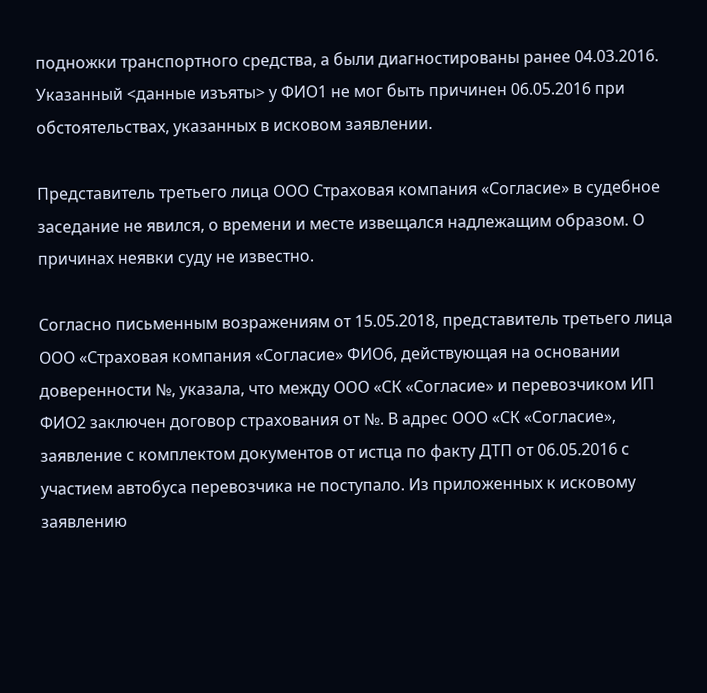подножки транспортного средства, а были диагностированы ранее 04.03.2016. Указанный <данные изъяты> у ФИО1 не мог быть причинен 06.05.2016 при обстоятельствах, указанных в исковом заявлении.

Представитель третьего лица ООО Страховая компания «Согласие» в судебное заседание не явился, о времени и месте извещался надлежащим образом. О причинах неявки суду не известно.

Согласно письменным возражениям от 15.05.2018, представитель третьего лица ООО «Страховая компания «Согласие» ФИО6, действующая на основании доверенности №, указала, что между ООО «СК «Согласие» и перевозчиком ИП ФИО2 заключен договор страхования от №. В адрес ООО «СК «Согласие», заявление с комплектом документов от истца по факту ДТП от 06.05.2016 с участием автобуса перевозчика не поступало. Из приложенных к исковому заявлению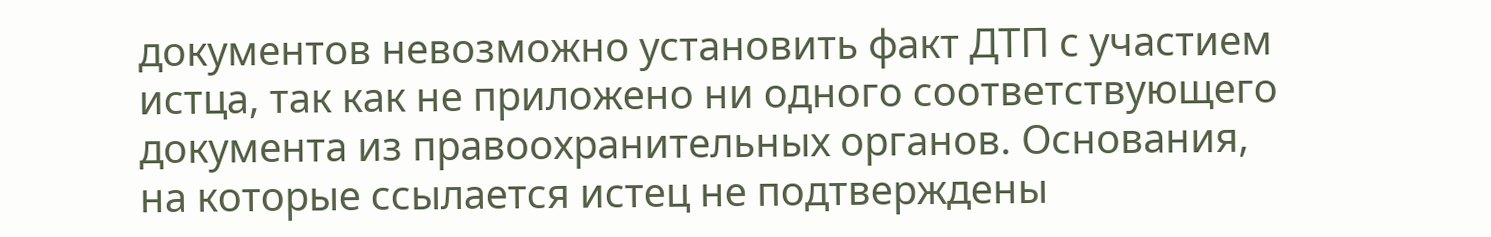документов невозможно установить факт ДТП с участием истца, так как не приложено ни одного соответствующего документа из правоохранительных органов. Основания, на которые ссылается истец не подтверждены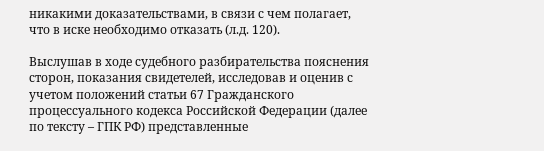никакими доказательствами, в связи с чем полагает, что в иске необходимо отказать (л.д. 120).

Выслушав в ходе судебного разбирательства пояснения сторон, показания свидетелей, исследовав и оценив с учетом положений статьи 67 Гражданского процессуального кодекса Российской Федерации (далее по тексту – ГПК РФ) представленные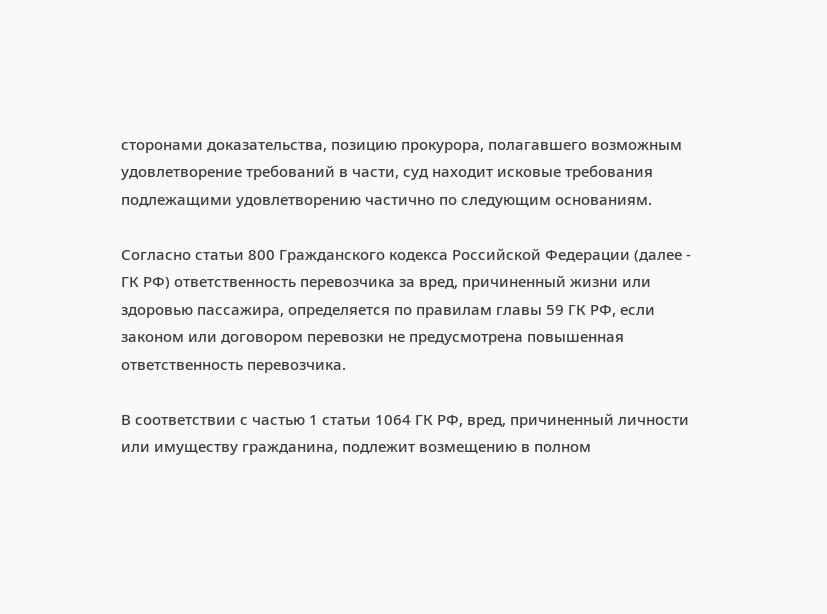сторонами доказательства, позицию прокурора, полагавшего возможным удовлетворение требований в части, суд находит исковые требования подлежащими удовлетворению частично по следующим основаниям.

Согласно статьи 800 Гражданского кодекса Российской Федерации (далее - ГК РФ) ответственность перевозчика за вред, причиненный жизни или здоровью пассажира, определяется по правилам главы 59 ГК РФ, если законом или договором перевозки не предусмотрена повышенная ответственность перевозчика.

В соответствии с частью 1 статьи 1064 ГК РФ, вред, причиненный личности или имуществу гражданина, подлежит возмещению в полном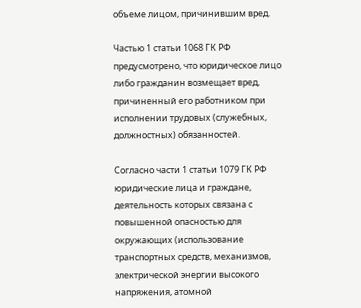объеме лицом, причинившим вред.

Частью 1 статьи 1068 ГК РФ предусмотрено, что юридическое лицо либо гражданин возмещает вред, причиненный его работником при исполнении трудовых (служебных, должностных) обязанностей.

Согласно части 1 статьи 1079 ГК РФ юридические лица и граждане, деятельность которых связана с повышенной опасностью для окружающих (использование транспортных средств, механизмов, электрической энергии высокого напряжения, атомной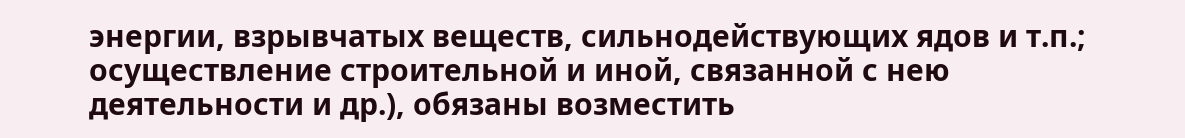энергии, взрывчатых веществ, сильнодействующих ядов и т.п.; осуществление строительной и иной, связанной с нею деятельности и др.), обязаны возместить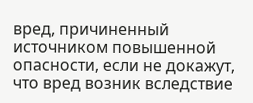вред, причиненный источником повышенной опасности, если не докажут, что вред возник вследствие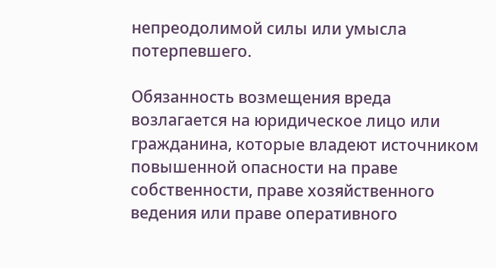непреодолимой силы или умысла потерпевшего.

Обязанность возмещения вреда возлагается на юридическое лицо или гражданина, которые владеют источником повышенной опасности на праве собственности, праве хозяйственного ведения или праве оперативного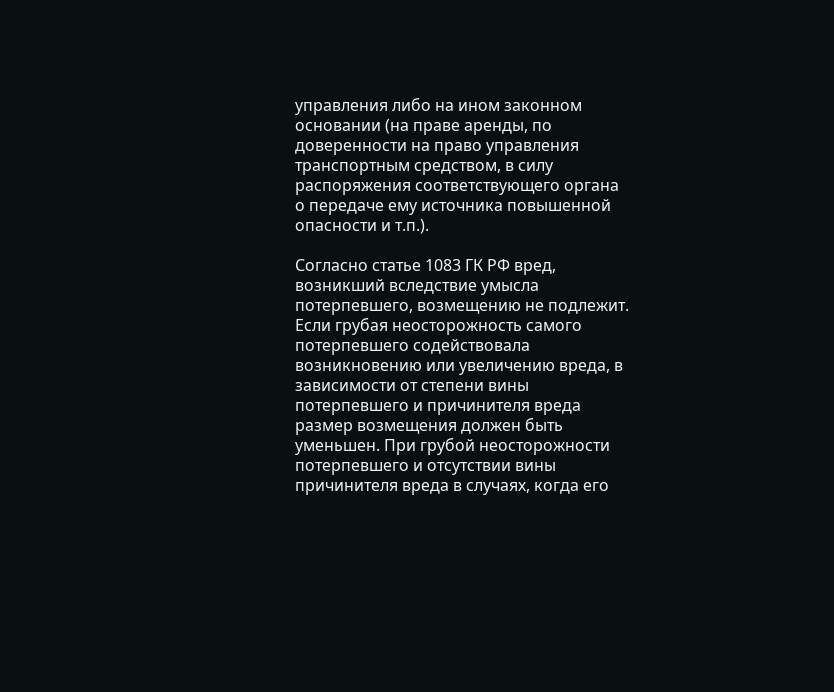управления либо на ином законном основании (на праве аренды, по доверенности на право управления транспортным средством, в силу распоряжения соответствующего органа о передаче ему источника повышенной опасности и т.п.).

Согласно статье 1083 ГК РФ вред, возникший вследствие умысла потерпевшего, возмещению не подлежит. Если грубая неосторожность самого потерпевшего содействовала возникновению или увеличению вреда, в зависимости от степени вины потерпевшего и причинителя вреда размер возмещения должен быть уменьшен. При грубой неосторожности потерпевшего и отсутствии вины причинителя вреда в случаях, когда его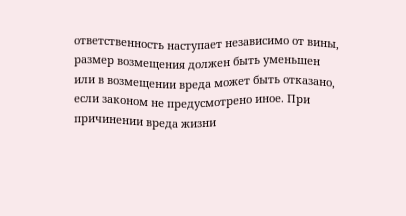ответственность наступает независимо от вины, размер возмещения должен быть уменьшен или в возмещении вреда может быть отказано, если законом не предусмотрено иное. При причинении вреда жизни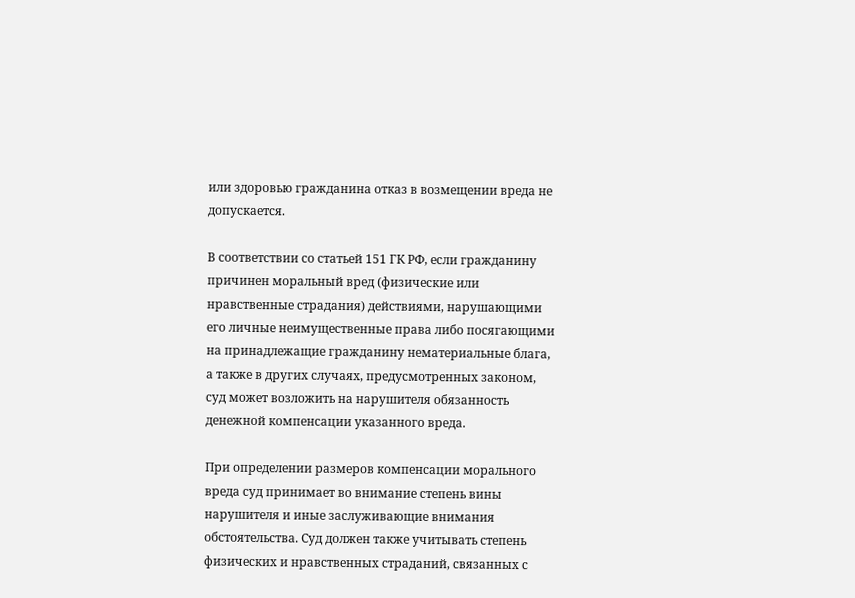или здоровью гражданина отказ в возмещении вреда не допускается.

В соответствии со статьей 151 ГК РФ, если гражданину причинен моральный вред (физические или нравственные страдания) действиями, нарушающими его личные неимущественные права либо посягающими на принадлежащие гражданину нематериальные блага, а также в других случаях, предусмотренных законом, суд может возложить на нарушителя обязанность денежной компенсации указанного вреда.

При определении размеров компенсации морального вреда суд принимает во внимание степень вины нарушителя и иные заслуживающие внимания обстоятельства. Суд должен также учитывать степень физических и нравственных страданий, связанных с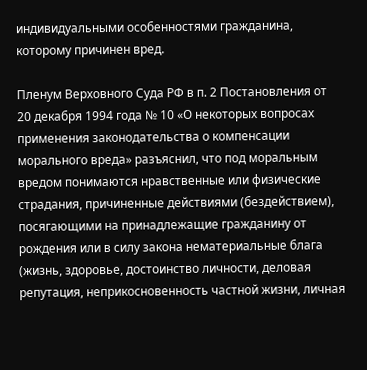индивидуальными особенностями гражданина, которому причинен вред.

Пленум Верховного Суда РФ в п. 2 Постановления от 20 декабря 1994 года № 10 «О некоторых вопросах применения законодательства о компенсации морального вреда» разъяснил, что под моральным вредом понимаются нравственные или физические страдания, причиненные действиями (бездействием), посягающими на принадлежащие гражданину от рождения или в силу закона нематериальные блага (жизнь, здоровье, достоинство личности, деловая репутация, неприкосновенность частной жизни, личная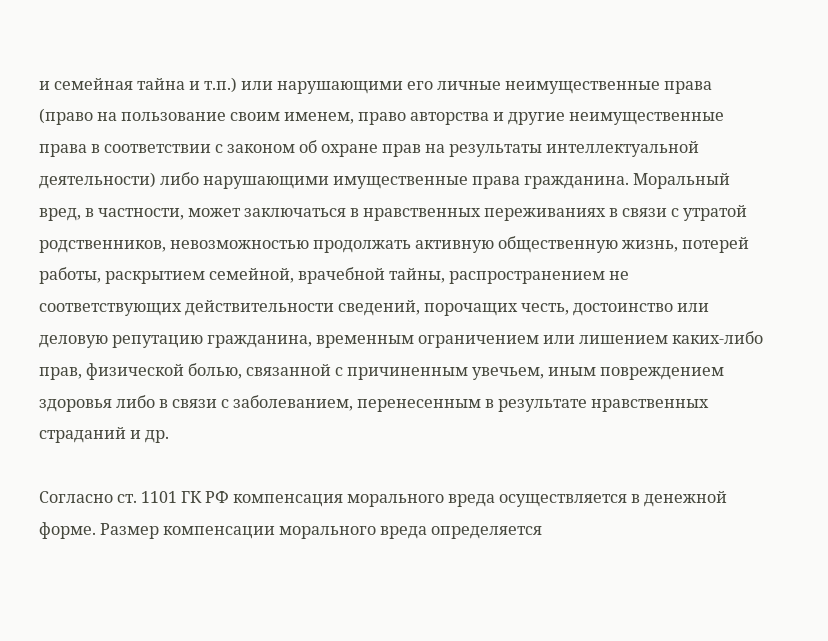и семейная тайна и т.п.) или нарушающими его личные неимущественные права (право на пользование своим именем, право авторства и другие неимущественные права в соответствии с законом об охране прав на результаты интеллектуальной деятельности) либо нарушающими имущественные права гражданина. Моральный вред, в частности, может заключаться в нравственных переживаниях в связи с утратой родственников, невозможностью продолжать активную общественную жизнь, потерей работы, раскрытием семейной, врачебной тайны, распространением не соответствующих действительности сведений, порочащих честь, достоинство или деловую репутацию гражданина, временным ограничением или лишением каких-либо прав, физической болью, связанной с причиненным увечьем, иным повреждением здоровья либо в связи с заболеванием, перенесенным в результате нравственных страданий и др.

Согласно ст. 1101 ГК РФ компенсация морального вреда осуществляется в денежной форме. Размер компенсации морального вреда определяется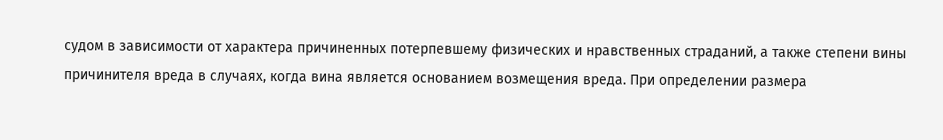судом в зависимости от характера причиненных потерпевшему физических и нравственных страданий, а также степени вины причинителя вреда в случаях, когда вина является основанием возмещения вреда. При определении размера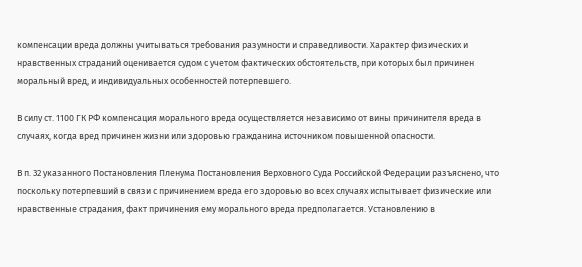компенсации вреда должны учитываться требования разумности и справедливости. Характер физических и нравственных страданий оценивается судом с учетом фактических обстоятельств, при которых был причинен моральный вред, и индивидуальных особенностей потерпевшего.

В силу ст. 1100 ГК РФ компенсация морального вреда осуществляется независимо от вины причинителя вреда в случаях, когда вред причинен жизни или здоровью гражданина источником повышенной опасности.

В п. 32 указанного Постановления Пленума Постановления Верховного Суда Российской Федерации разъяснено, что поскольку потерпевший в связи с причинением вреда его здоровью во всех случаях испытывает физические или нравственные страдания, факт причинения ему морального вреда предполагается. Установлению в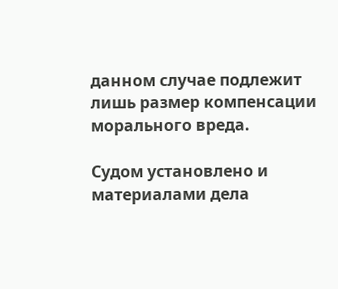данном случае подлежит лишь размер компенсации морального вреда.

Судом установлено и материалами дела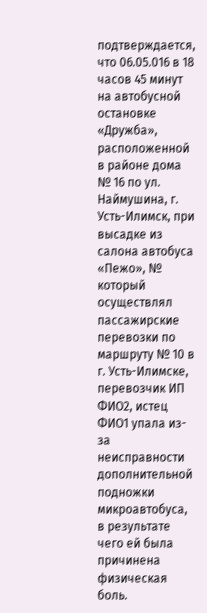подтверждается, что 06.05.016 в 18 часов 45 минут на автобусной остановке «Дружба», расположенной в районе дома № 16 по ул. Наймушина, г. Усть-Илимск, при высадке из салона автобуса «Пежо», № который осуществлял пассажирские перевозки по маршруту № 10 в г. Усть-Илимске, перевозчик ИП ФИО2, истец ФИО1 упала из-за неисправности дополнительной подножки микроавтобуса, в результате чего ей была причинена физическая боль.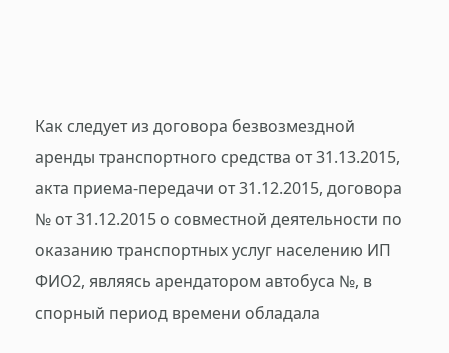Как следует из договора безвозмездной аренды транспортного средства от 31.13.2015, акта приема-передачи от 31.12.2015, договора № от 31.12.2015 о совместной деятельности по оказанию транспортных услуг населению ИП ФИО2, являясь арендатором автобуса №, в спорный период времени обладала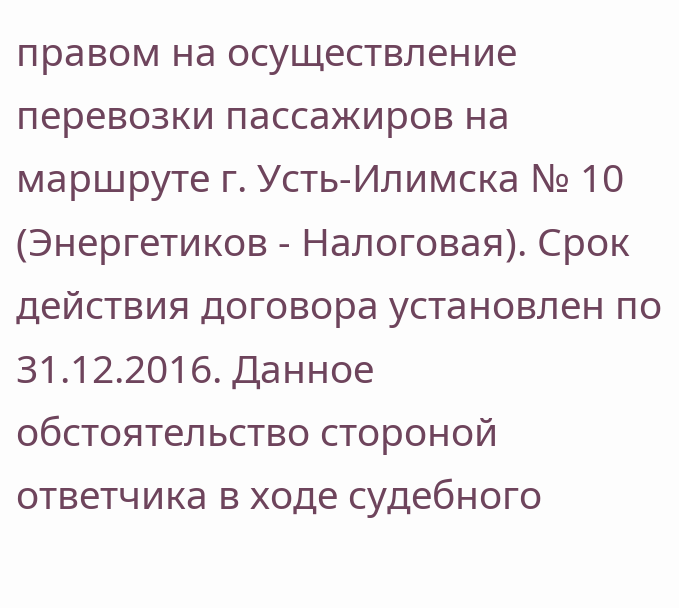правом на осуществление перевозки пассажиров на маршруте г. Усть-Илимска № 10 (Энергетиков - Налоговая). Срок действия договора установлен по 31.12.2016. Данное обстоятельство стороной ответчика в ходе судебного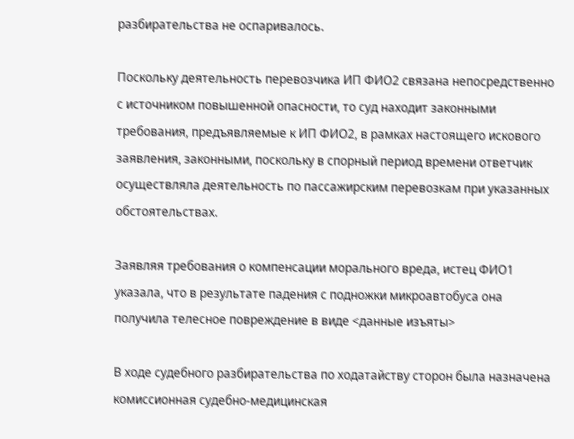разбирательства не оспаривалось.

Поскольку деятельность перевозчика ИП ФИО2 связана непосредственно с источником повышенной опасности, то суд находит законными требования, предъявляемые к ИП ФИО2, в рамках настоящего искового заявления, законными, поскольку в спорный период времени ответчик осуществляла деятельность по пассажирским перевозкам при указанных обстоятельствах.

Заявляя требования о компенсации морального вреда, истец ФИО1 указала, что в результате падения с подножки микроавтобуса она получила телесное повреждение в виде <данные изъяты>

В ходе судебного разбирательства по ходатайству сторон была назначена комиссионная судебно-медицинская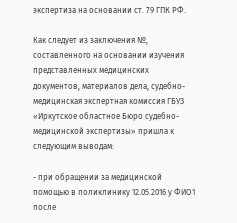экспертиза на основании ст. 79 ГПК РФ.

Как следует из заключения №, составленного на основании изучения представленных медицинских документов, материалов дела, судебно-медицинская экспертная комиссия ГБУЗ «Иркутское областное Бюро судебно-медицинской экспертизы» пришла к следующим выводам:

- при обращении за медицинской помощью в поликлинику 12.05.2016 у ФИО1 после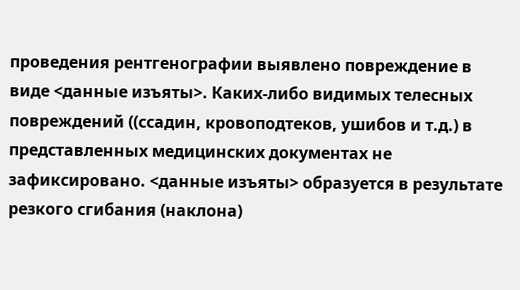проведения рентгенографии выявлено повреждение в виде <данные изъяты>. Каких-либо видимых телесных повреждений ((ссадин, кровоподтеков, ушибов и т.д.) в представленных медицинских документах не зафиксировано. <данные изъяты> образуется в результате резкого сгибания (наклона)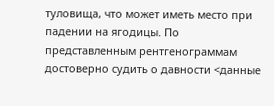туловища, что может иметь место при падении на ягодицы. По представленным рентгенограммам достоверно судить о давности <данные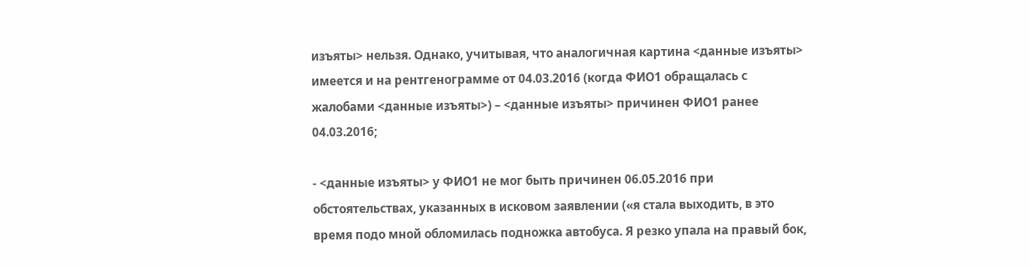изъяты> нельзя. Однако, учитывая, что аналогичная картина <данные изъяты> имеется и на рентгенограмме от 04.03.2016 (когда ФИО1 обращалась с жалобами <данные изъяты>) – <данные изъяты> причинен ФИО1 ранее 04.03.2016;

- <данные изъяты> у ФИО1 не мог быть причинен 06.05.2016 при обстоятельствах, указанных в исковом заявлении («я стала выходить, в это время подо мной обломилась подножка автобуса. Я резко упала на правый бок,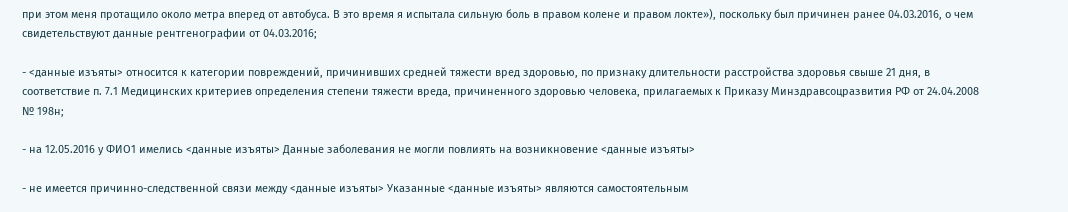при этом меня протащило около метра вперед от автобуса. В это время я испытала сильную боль в правом колене и правом локте»), поскольку был причинен ранее 04.03.2016, о чем свидетельствуют данные рентгенографии от 04.03.2016;

- <данные изъяты> относится к категории повреждений, причинивших средней тяжести вред здоровью, по признаку длительности расстройства здоровья свыше 21 дня, в соответствие п. 7.1 Медицинских критериев определения степени тяжести вреда, причиненного здоровью человека, прилагаемых к Приказу Минздравсоцразвития РФ от 24.04.2008 № 198н;

- на 12.05.2016 у ФИО1 имелись <данные изъяты> Данные заболевания не могли повлиять на возникновение <данные изъяты>

- не имеется причинно-следственной связи между <данные изъяты> Указанные <данные изъяты> являются самостоятельным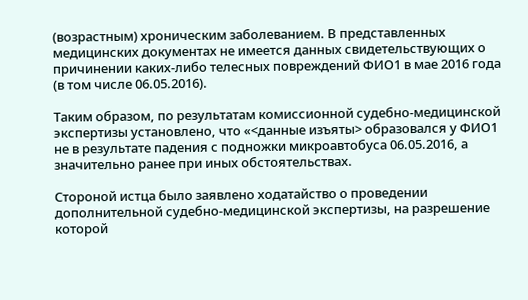(возрастным) хроническим заболеванием. В представленных медицинских документах не имеется данных свидетельствующих о причинении каких-либо телесных повреждений ФИО1 в мае 2016 года (в том числе 06.05.2016).

Таким образом, по результатам комиссионной судебно-медицинской экспертизы установлено, что «<данные изъяты> образовался у ФИО1 не в результате падения с подножки микроавтобуса 06.05.2016, а значительно ранее при иных обстоятельствах.

Стороной истца было заявлено ходатайство о проведении дополнительной судебно-медицинской экспертизы, на разрешение которой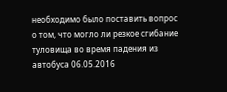необходимо было поставить вопрос о том, что могло ли резкое сгибание туловища во время падения из автобуса 06.05.2016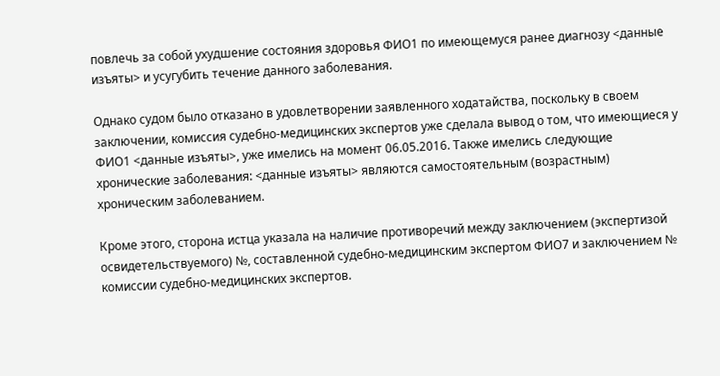повлечь за собой ухудшение состояния здоровья ФИО1 по имеющемуся ранее диагнозу <данные изъяты> и усугубить течение данного заболевания.

Однако судом было отказано в удовлетворении заявленного ходатайства, поскольку в своем заключении, комиссия судебно-медицинских экспертов уже сделала вывод о том, что имеющиеся у ФИО1 <данные изъяты>, уже имелись на момент 06.05.2016. Также имелись следующие хронические заболевания: <данные изъяты> являются самостоятельным (возрастным) хроническим заболеванием.

Кроме этого, сторона истца указала на наличие противоречий между заключением (экспертизой освидетельствуемого) №, составленной судебно-медицинским экспертом ФИО7 и заключением № комиссии судебно-медицинских экспертов.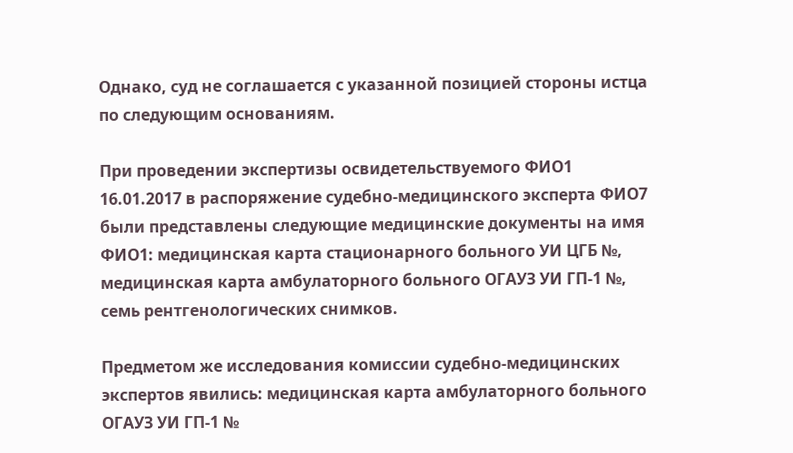Однако, суд не соглашается с указанной позицией стороны истца по следующим основаниям.

При проведении экспертизы освидетельствуемого ФИО1 16.01.2017 в распоряжение судебно-медицинского эксперта ФИО7 были представлены следующие медицинские документы на имя ФИО1: медицинская карта стационарного больного УИ ЦГБ №, медицинская карта амбулаторного больного ОГАУЗ УИ ГП-1 №, семь рентгенологических снимков.

Предметом же исследования комиссии судебно-медицинских экспертов явились: медицинская карта амбулаторного больного ОГАУЗ УИ ГП-1 №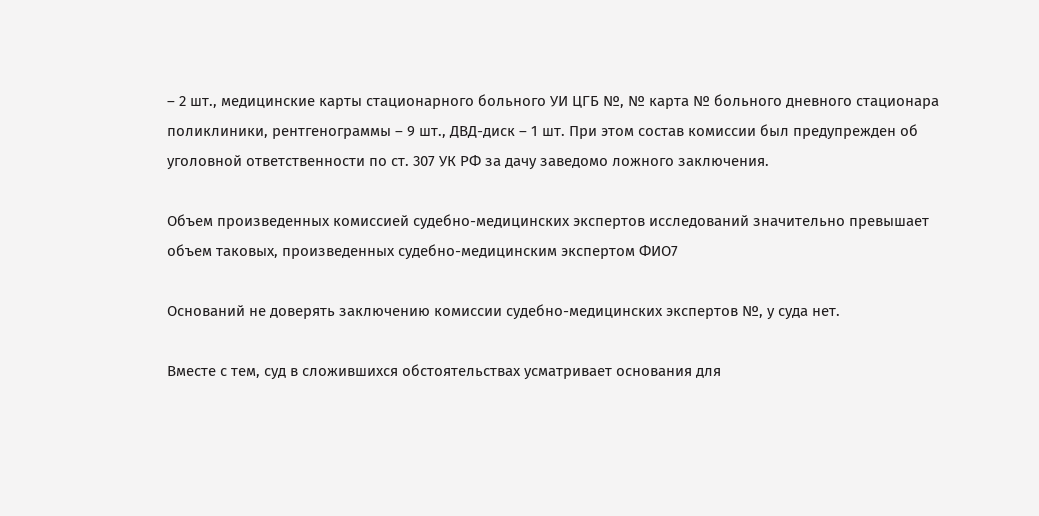– 2 шт., медицинские карты стационарного больного УИ ЦГБ №, № карта № больного дневного стационара поликлиники, рентгенограммы – 9 шт., ДВД-диск – 1 шт. При этом состав комиссии был предупрежден об уголовной ответственности по ст. 307 УК РФ за дачу заведомо ложного заключения.

Объем произведенных комиссией судебно-медицинских экспертов исследований значительно превышает объем таковых, произведенных судебно-медицинским экспертом ФИО7

Оснований не доверять заключению комиссии судебно-медицинских экспертов №, у суда нет.

Вместе с тем, суд в сложившихся обстоятельствах усматривает основания для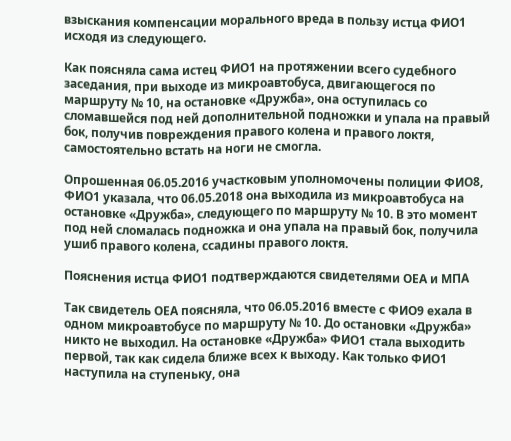взыскания компенсации морального вреда в пользу истца ФИО1 исходя из следующего.

Как поясняла сама истец ФИО1 на протяжении всего судебного заседания, при выходе из микроавтобуса, двигающегося по маршруту № 10, на остановке «Дружба», она оступилась со сломавшейся под ней дополнительной подножки и упала на правый бок, получив повреждения правого колена и правого локтя, самостоятельно встать на ноги не смогла.

Опрошенная 06.05.2016 участковым уполномочены полиции ФИО8, ФИО1 указала, что 06.05.2018 она выходила из микроавтобуса на остановке «Дружба», следующего по маршруту № 10. В это момент под ней сломалась подножка и она упала на правый бок, получила ушиб правого колена, ссадины правого локтя.

Пояснения истца ФИО1 подтверждаются свидетелями ОЕА и МПА

Так свидетель ОЕА поясняла, что 06.05.2016 вместе с ФИО9 ехала в одном микроавтобусе по маршруту № 10. До остановки «Дружба» никто не выходил. На остановке «Дружба» ФИО1 стала выходить первой, так как сидела ближе всех к выходу. Как только ФИО1 наступила на ступеньку, она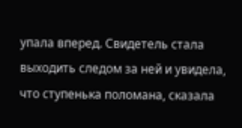упала вперед. Свидетель стала выходить следом за ней и увидела, что ступенька поломана, сказала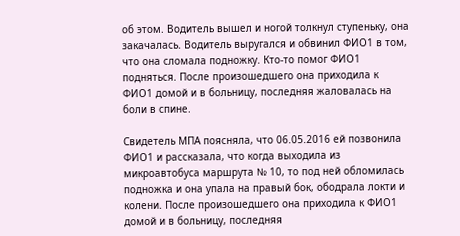об этом. Водитель вышел и ногой толкнул ступеньку, она закачалась. Водитель выругался и обвинил ФИО1 в том, что она сломала подножку. Кто-то помог ФИО1 подняться. После произошедшего она приходила к ФИО1 домой и в больницу, последняя жаловалась на боли в спине.

Свидетель МПА поясняла, что 06.05.2016 ей позвонила ФИО1 и рассказала, что когда выходила из микроавтобуса маршрута № 10, то под ней обломилась подножка и она упала на правый бок, ободрала локти и колени. После произошедшего она приходила к ФИО1 домой и в больницу, последняя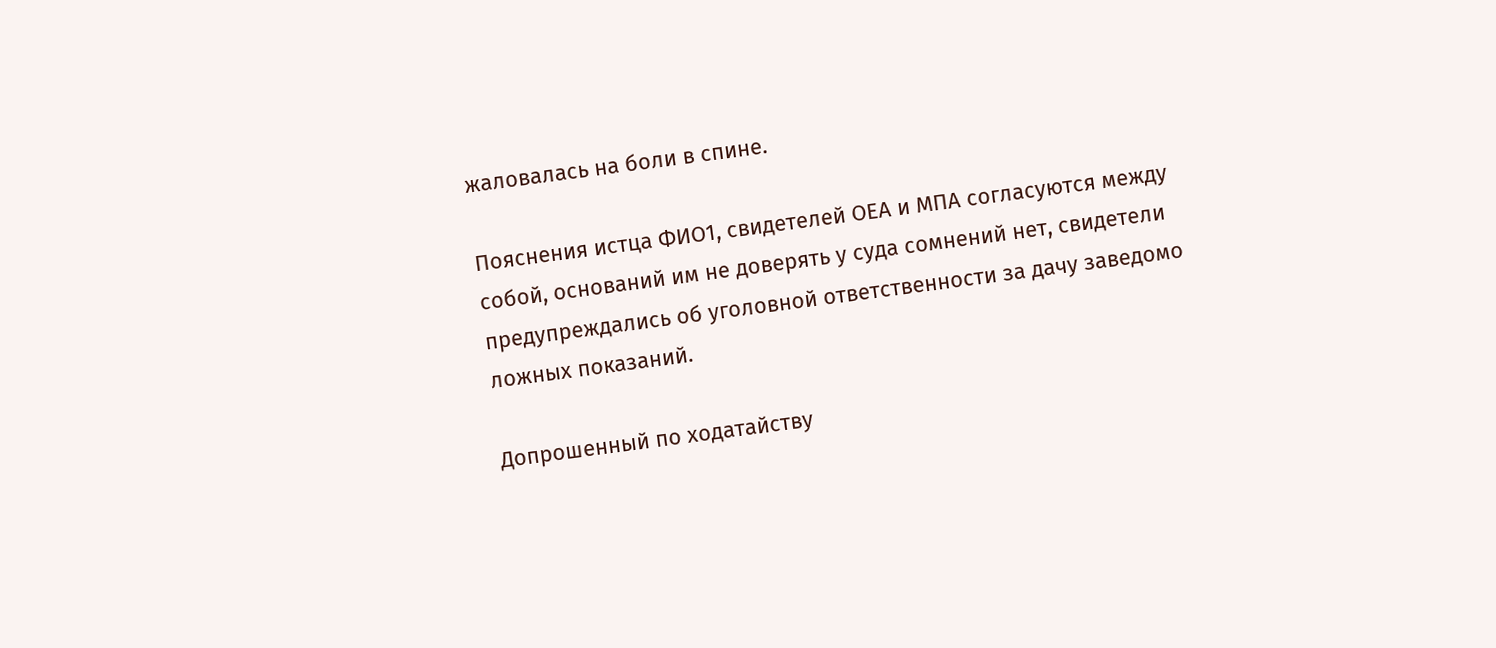жаловалась на боли в спине.

Пояснения истца ФИО1, свидетелей ОЕА и МПА согласуются между собой, оснований им не доверять у суда сомнений нет, свидетели предупреждались об уголовной ответственности за дачу заведомо ложных показаний.

Допрошенный по ходатайству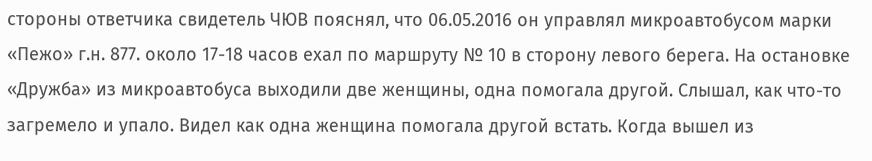стороны ответчика свидетель ЧЮВ пояснял, что 06.05.2016 он управлял микроавтобусом марки «Пежо» г.н. 877. около 17-18 часов ехал по маршруту № 10 в сторону левого берега. На остановке «Дружба» из микроавтобуса выходили две женщины, одна помогала другой. Слышал, как что-то загремело и упало. Видел как одна женщина помогала другой встать. Когда вышел из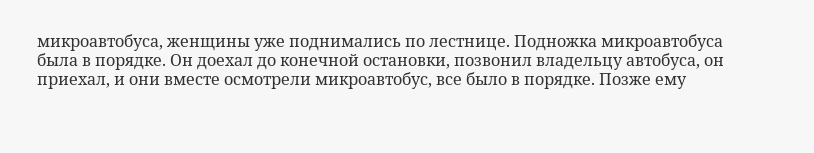микроавтобуса, женщины уже поднимались по лестнице. Подножка микроавтобуса была в порядке. Он доехал до конечной остановки, позвонил владельцу автобуса, он приехал, и они вместе осмотрели микроавтобус, все было в порядке. Позже ему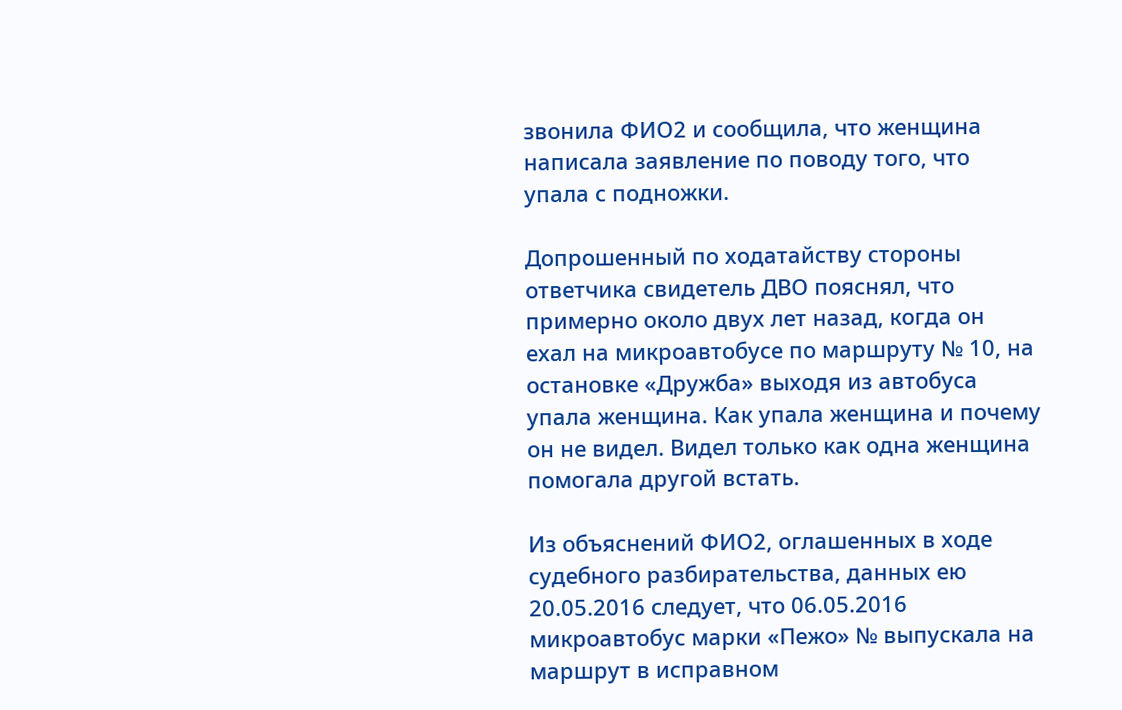звонила ФИО2 и сообщила, что женщина написала заявление по поводу того, что упала с подножки.

Допрошенный по ходатайству стороны ответчика свидетель ДВО пояснял, что примерно около двух лет назад, когда он ехал на микроавтобусе по маршруту № 10, на остановке «Дружба» выходя из автобуса упала женщина. Как упала женщина и почему он не видел. Видел только как одна женщина помогала другой встать.

Из объяснений ФИО2, оглашенных в ходе судебного разбирательства, данных ею 20.05.2016 следует, что 06.05.2016 микроавтобус марки «Пежо» № выпускала на маршрут в исправном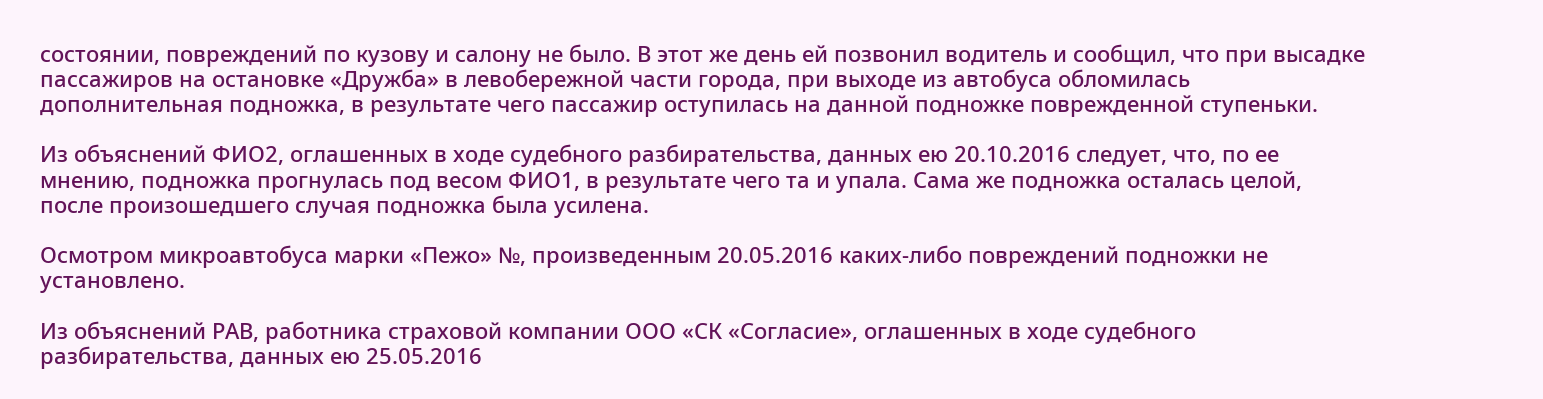состоянии, повреждений по кузову и салону не было. В этот же день ей позвонил водитель и сообщил, что при высадке пассажиров на остановке «Дружба» в левобережной части города, при выходе из автобуса обломилась дополнительная подножка, в результате чего пассажир оступилась на данной подножке поврежденной ступеньки.

Из объяснений ФИО2, оглашенных в ходе судебного разбирательства, данных ею 20.10.2016 следует, что, по ее мнению, подножка прогнулась под весом ФИО1, в результате чего та и упала. Сама же подножка осталась целой, после произошедшего случая подножка была усилена.

Осмотром микроавтобуса марки «Пежо» №, произведенным 20.05.2016 каких-либо повреждений подножки не установлено.

Из объяснений РАВ, работника страховой компании ООО «СК «Согласие», оглашенных в ходе судебного разбирательства, данных ею 25.05.2016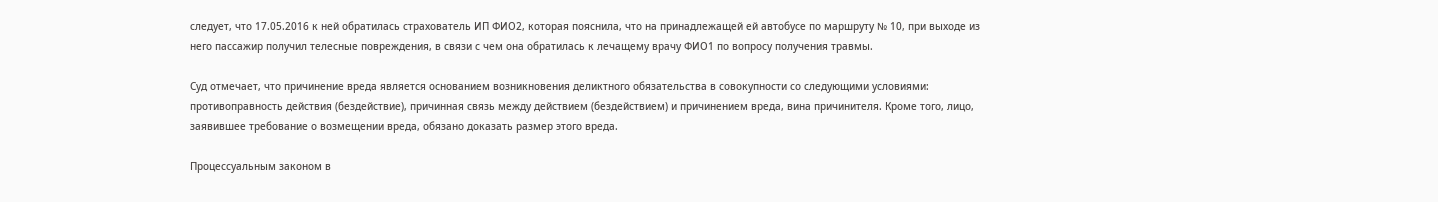следует, что 17.05.2016 к ней обратилась страхователь ИП ФИО2, которая пояснила, что на принадлежащей ей автобусе по маршруту № 10, при выходе из него пассажир получил телесные повреждения, в связи с чем она обратилась к лечащему врачу ФИО1 по вопросу получения травмы.

Суд отмечает, что причинение вреда является основанием возникновения деликтного обязательства в совокупности со следующими условиями: противоправность действия (бездействие), причинная связь между действием (бездействием) и причинением вреда, вина причинителя. Кроме того, лицо, заявившее требование о возмещении вреда, обязано доказать размер этого вреда.

Процессуальным законом в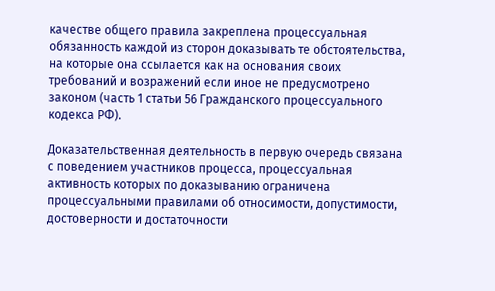качестве общего правила закреплена процессуальная обязанность каждой из сторон доказывать те обстоятельства, на которые она ссылается как на основания своих требований и возражений если иное не предусмотрено законом (часть 1 статьи 56 Гражданского процессуального кодекса РФ).

Доказательственная деятельность в первую очередь связана с поведением участников процесса, процессуальная активность которых по доказыванию ограничена процессуальными правилами об относимости, допустимости, достоверности и достаточности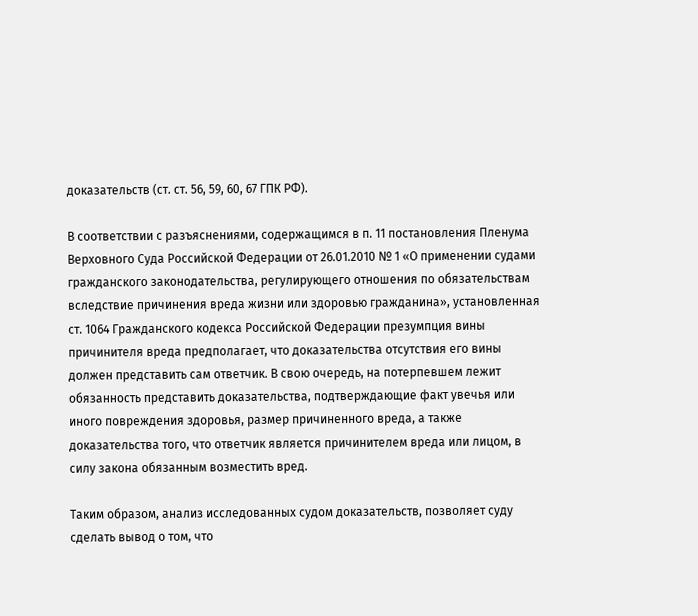доказательств (ст. ст. 56, 59, 60, 67 ГПК РФ).

В соответствии с разъяснениями, содержащимся в п. 11 постановления Пленума Верховного Суда Российской Федерации от 26.01.2010 № 1 «О применении судами гражданского законодательства, регулирующего отношения по обязательствам вследствие причинения вреда жизни или здоровью гражданина», установленная ст. 1064 Гражданского кодекса Российской Федерации презумпция вины причинителя вреда предполагает, что доказательства отсутствия его вины должен представить сам ответчик. В свою очередь, на потерпевшем лежит обязанность представить доказательства, подтверждающие факт увечья или иного повреждения здоровья, размер причиненного вреда, а также доказательства того, что ответчик является причинителем вреда или лицом, в силу закона обязанным возместить вред.

Таким образом, анализ исследованных судом доказательств, позволяет суду сделать вывод о том, что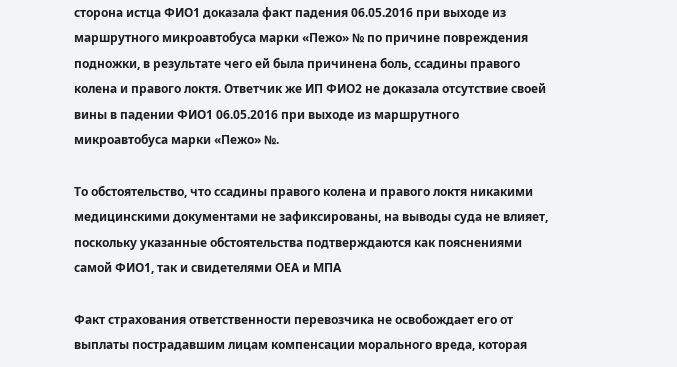сторона истца ФИО1 доказала факт падения 06.05.2016 при выходе из маршрутного микроавтобуса марки «Пежо» № по причине повреждения подножки, в результате чего ей была причинена боль, ссадины правого колена и правого локтя. Ответчик же ИП ФИО2 не доказала отсутствие своей вины в падении ФИО1 06.05.2016 при выходе из маршрутного микроавтобуса марки «Пежо» №.

То обстоятельство, что ссадины правого колена и правого локтя никакими медицинскими документами не зафиксированы, на выводы суда не влияет, поскольку указанные обстоятельства подтверждаются как пояснениями самой ФИО1, так и свидетелями ОЕА и МПА

Факт страхования ответственности перевозчика не освобождает его от выплаты пострадавшим лицам компенсации морального вреда, которая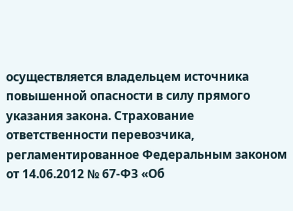осуществляется владельцем источника повышенной опасности в силу прямого указания закона. Страхование ответственности перевозчика, регламентированное Федеральным законом от 14.06.2012 № 67-ФЗ «Об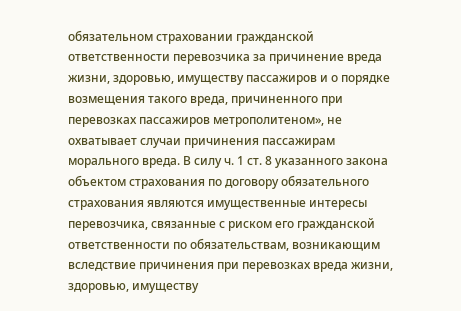обязательном страховании гражданской ответственности перевозчика за причинение вреда жизни, здоровью, имуществу пассажиров и о порядке возмещения такого вреда, причиненного при перевозках пассажиров метрополитеном», не охватывает случаи причинения пассажирам морального вреда. В силу ч. 1 ст. 8 указанного закона объектом страхования по договору обязательного страхования являются имущественные интересы перевозчика, связанные с риском его гражданской ответственности по обязательствам, возникающим вследствие причинения при перевозках вреда жизни, здоровью, имуществу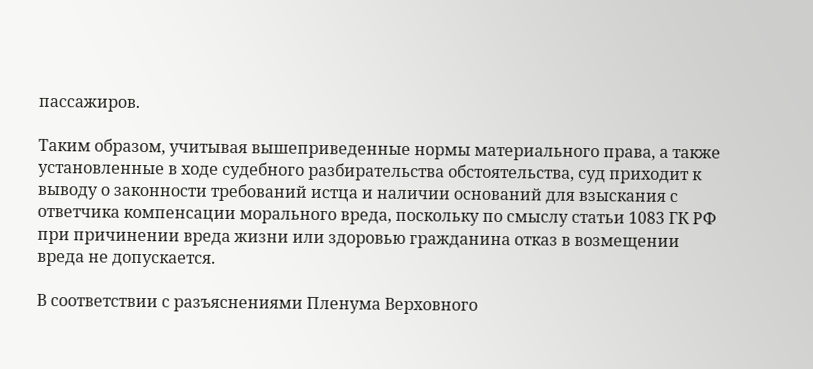пассажиров.

Таким образом, учитывая вышеприведенные нормы материального права, а также установленные в ходе судебного разбирательства обстоятельства, суд приходит к выводу о законности требований истца и наличии оснований для взыскания с ответчика компенсации морального вреда, поскольку по смыслу статьи 1083 ГК РФ при причинении вреда жизни или здоровью гражданина отказ в возмещении вреда не допускается.

В соответствии с разъяснениями Пленума Верховного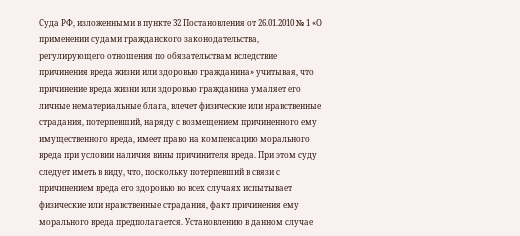Суда РФ, изложенными в пункте 32 Постановления от 26.01.2010 № 1 «О применении судами гражданского законодательства, регулирующего отношения по обязательствам вследствие причинения вреда жизни или здоровью гражданина» учитывая, что причинение вреда жизни или здоровью гражданина умаляет его личные нематериальные блага, влечет физические или нравственные страдания, потерпевший, наряду с возмещением причиненного ему имущественного вреда, имеет право на компенсацию морального вреда при условии наличия вины причинителя вреда. При этом суду следует иметь в виду, что, поскольку потерпевший в связи с причинением вреда его здоровью во всех случаях испытывает физические или нравственные страдания, факт причинения ему морального вреда предполагается. Установлению в данном случае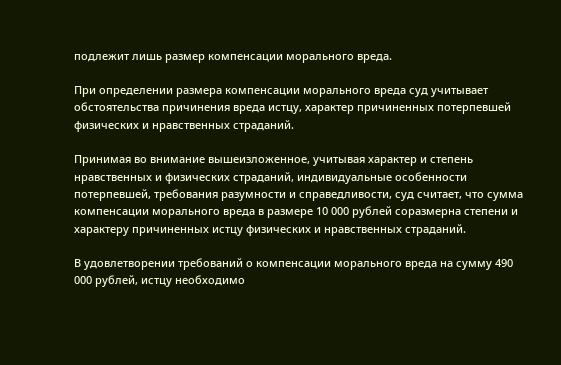подлежит лишь размер компенсации морального вреда.

При определении размера компенсации морального вреда суд учитывает обстоятельства причинения вреда истцу, характер причиненных потерпевшей физических и нравственных страданий.

Принимая во внимание вышеизложенное, учитывая характер и степень нравственных и физических страданий, индивидуальные особенности потерпевшей, требования разумности и справедливости, суд считает, что сумма компенсации морального вреда в размере 10 000 рублей соразмерна степени и характеру причиненных истцу физических и нравственных страданий.

В удовлетворении требований о компенсации морального вреда на сумму 490 000 рублей, истцу необходимо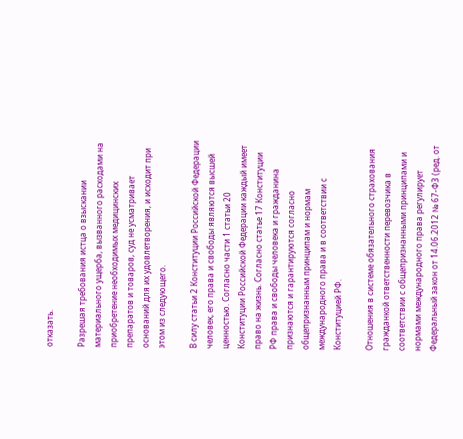отказать.

Разрешая требования истца о взыскании материального ущерба, вызванного расходами на приобретение необходимых медицинских препаратов и товаров, суд не усматривает оснований для их удовлетворения, и исходит при этом из следующего.

В силу статьи 2 Конституции Российской Федерации человек, его права и свободы являются высшей ценностью. Согласно части 1 статьи 20 Конституции Российской Федерации каждый имеет право на жизнь. Согласно статье 17 Конституции РФ права и свободы человека и гражданина признаются и гарантируются согласно общепризнанным принципам и нормам международного права и в соответствии с Конституцией РФ.

Отношения в системе обязательного страхования гражданкой ответственности перевозчика в соответствии с общепризнанными принципами и нормами международного права регулирует Федеральный закон от 14.06.2012 № 67-ФЗ (ред. от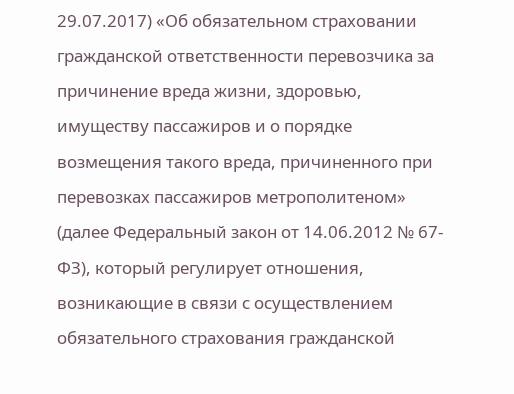29.07.2017) «Об обязательном страховании гражданской ответственности перевозчика за причинение вреда жизни, здоровью, имуществу пассажиров и о порядке возмещения такого вреда, причиненного при перевозках пассажиров метрополитеном» (далее Федеральный закон от 14.06.2012 № 67-ФЗ), который регулирует отношения, возникающие в связи с осуществлением обязательного страхования гражданской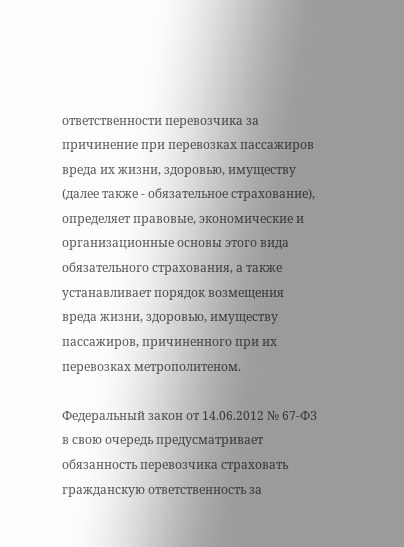ответственности перевозчика за причинение при перевозках пассажиров вреда их жизни, здоровью, имуществу (далее также - обязательное страхование), определяет правовые, экономические и организационные основы этого вида обязательного страхования, а также устанавливает порядок возмещения вреда жизни, здоровью, имуществу пассажиров, причиненного при их перевозках метрополитеном.

Федеральный закон от 14.06.2012 № 67-ФЗ в свою очередь предусматривает обязанность перевозчика страховать гражданскую ответственность за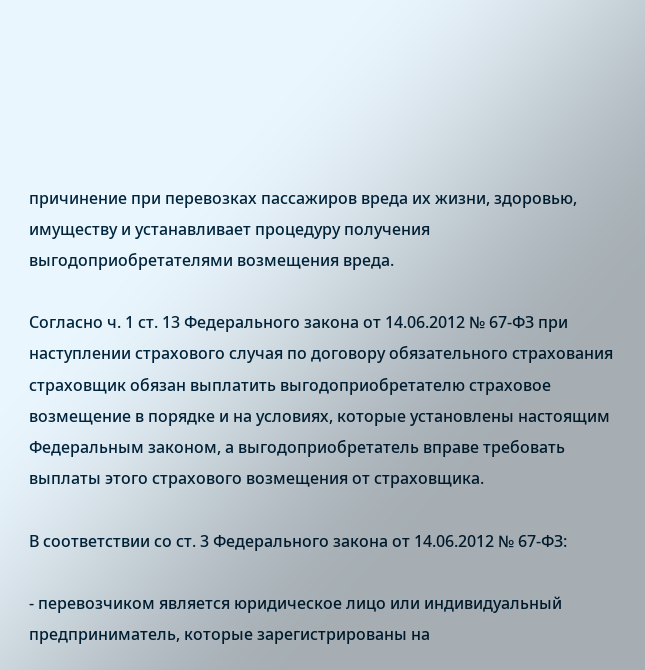причинение при перевозках пассажиров вреда их жизни, здоровью, имуществу и устанавливает процедуру получения выгодоприобретателями возмещения вреда.

Согласно ч. 1 ст. 13 Федерального закона от 14.06.2012 № 67-ФЗ при наступлении страхового случая по договору обязательного страхования страховщик обязан выплатить выгодоприобретателю страховое возмещение в порядке и на условиях, которые установлены настоящим Федеральным законом, а выгодоприобретатель вправе требовать выплаты этого страхового возмещения от страховщика.

В соответствии со ст. 3 Федерального закона от 14.06.2012 № 67-ФЗ:

- перевозчиком является юридическое лицо или индивидуальный предприниматель, которые зарегистрированы на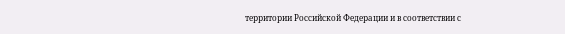территории Российской Федерации и в соответствии с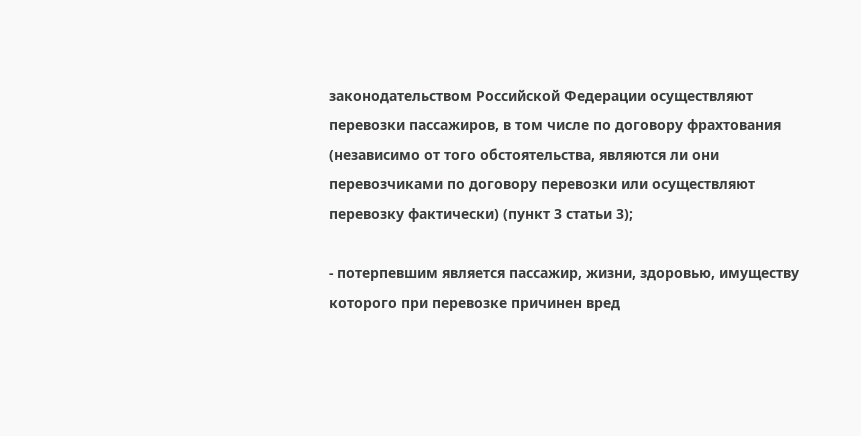законодательством Российской Федерации осуществляют перевозки пассажиров, в том числе по договору фрахтования (независимо от того обстоятельства, являются ли они перевозчиками по договору перевозки или осуществляют перевозку фактически) (пункт 3 статьи 3);

- потерпевшим является пассажир, жизни, здоровью, имуществу которого при перевозке причинен вред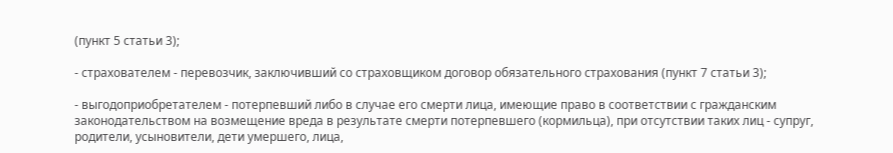(пункт 5 статьи 3);

- страхователем - перевозчик, заключивший со страховщиком договор обязательного страхования (пункт 7 статьи 3);

- выгодоприобретателем - потерпевший либо в случае его смерти лица, имеющие право в соответствии с гражданским законодательством на возмещение вреда в результате смерти потерпевшего (кормильца), при отсутствии таких лиц - супруг, родители, усыновители, дети умершего, лица,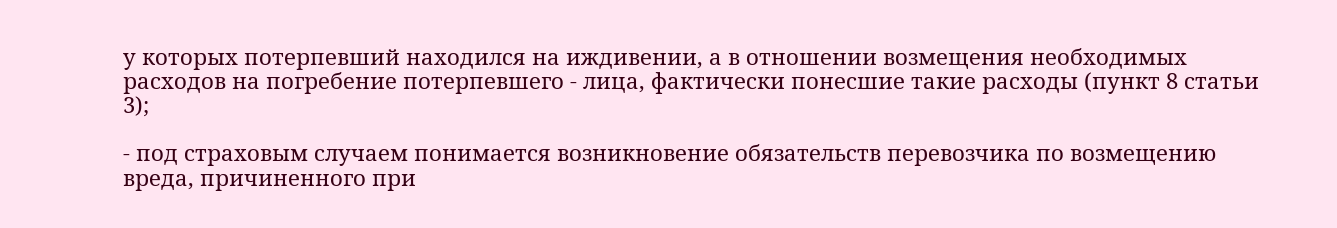у которых потерпевший находился на иждивении, а в отношении возмещения необходимых расходов на погребение потерпевшего - лица, фактически понесшие такие расходы (пункт 8 статьи 3);

- под страховым случаем понимается возникновение обязательств перевозчика по возмещению вреда, причиненного при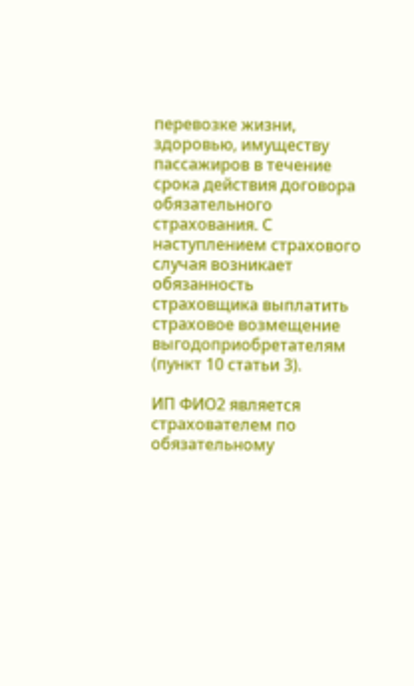перевозке жизни, здоровью, имуществу пассажиров в течение срока действия договора обязательного страхования. С наступлением страхового случая возникает обязанность страховщика выплатить страховое возмещение выгодоприобретателям (пункт 10 статьи 3).

ИП ФИО2 является страхователем по обязательному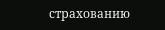страхованию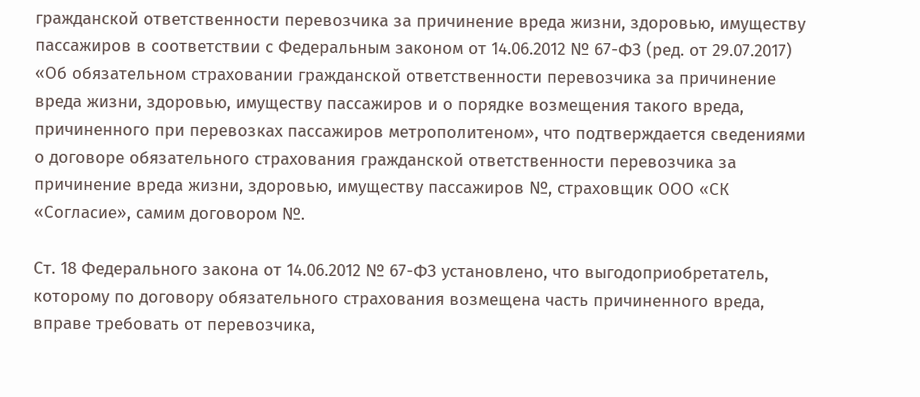гражданской ответственности перевозчика за причинение вреда жизни, здоровью, имуществу пассажиров в соответствии с Федеральным законом от 14.06.2012 № 67-ФЗ (ред. от 29.07.2017) «Об обязательном страховании гражданской ответственности перевозчика за причинение вреда жизни, здоровью, имуществу пассажиров и о порядке возмещения такого вреда, причиненного при перевозках пассажиров метрополитеном», что подтверждается сведениями о договоре обязательного страхования гражданской ответственности перевозчика за причинение вреда жизни, здоровью, имуществу пассажиров №, страховщик ООО «СК «Согласие», самим договором №.

Ст. 18 Федерального закона от 14.06.2012 № 67-ФЗ установлено, что выгодоприобретатель, которому по договору обязательного страхования возмещена часть причиненного вреда, вправе требовать от перевозчика,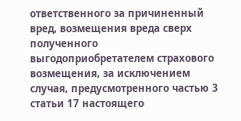ответственного за причиненный вред, возмещения вреда сверх полученного выгодоприобретателем страхового возмещения, за исключением случая, предусмотренного частью 3 статьи 17 настоящего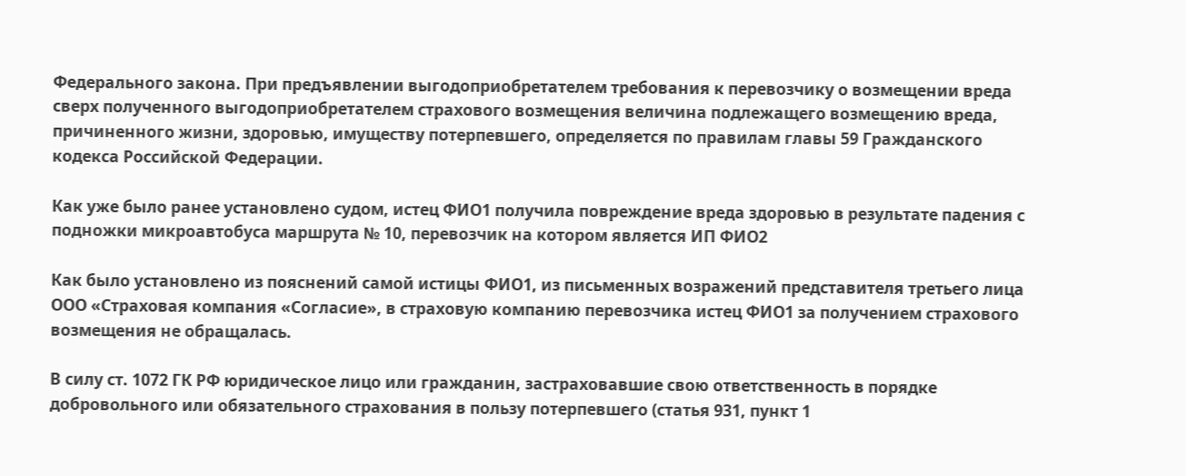Федерального закона. При предъявлении выгодоприобретателем требования к перевозчику о возмещении вреда сверх полученного выгодоприобретателем страхового возмещения величина подлежащего возмещению вреда, причиненного жизни, здоровью, имуществу потерпевшего, определяется по правилам главы 59 Гражданского кодекса Российской Федерации.

Как уже было ранее установлено судом, истец ФИО1 получила повреждение вреда здоровью в результате падения с подножки микроавтобуса маршрута № 10, перевозчик на котором является ИП ФИО2

Как было установлено из пояснений самой истицы ФИО1, из письменных возражений представителя третьего лица ООО «Страховая компания «Согласие», в страховую компанию перевозчика истец ФИО1 за получением страхового возмещения не обращалась.

В силу ст. 1072 ГК РФ юридическое лицо или гражданин, застраховавшие свою ответственность в порядке добровольного или обязательного страхования в пользу потерпевшего (статья 931, пункт 1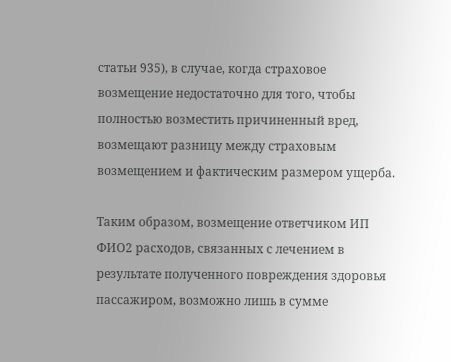статьи 935), в случае, когда страховое возмещение недостаточно для того, чтобы полностью возместить причиненный вред, возмещают разницу между страховым возмещением и фактическим размером ущерба.

Таким образом, возмещение ответчиком ИП ФИО2 расходов, связанных с лечением в результате полученного повреждения здоровья пассажиром, возможно лишь в сумме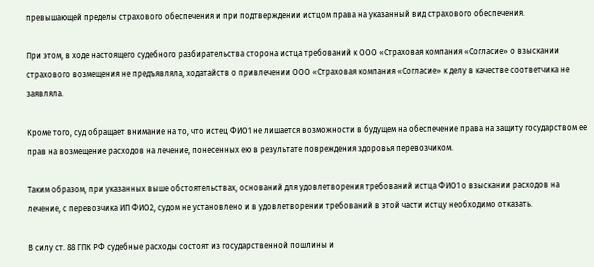превышающей пределы страхового обеспечения и при подтверждении истцом права на указанный вид страхового обеспечения.

При этом, в ходе настоящего судебного разбирательства сторона истца требований к ООО «Страховая компания «Согласие» о взыскании страхового возмещения не предъявляла, ходатайств о привлечении ООО «Страховая компания «Согласие» к делу в качестве соответчика не заявляла.

Кроме того, суд обращает внимание на то, что истец ФИО1 не лишается возможности в будущем на обеспечение права на защиту государством ее прав на возмещение расходов на лечение, понесенных ею в результате повреждения здоровья перевозчиком.

Таким образом, при указанных выше обстоятельствах, оснований для удовлетворения требований истца ФИО1 о взыскании расходов на лечение, с перевозчика ИП ФИО2, судом не установлено и в удовлетворении требований в этой части истцу необходимо отказать.

В силу ст. 88 ГПК РФ судебные расходы состоят из государственной пошлины и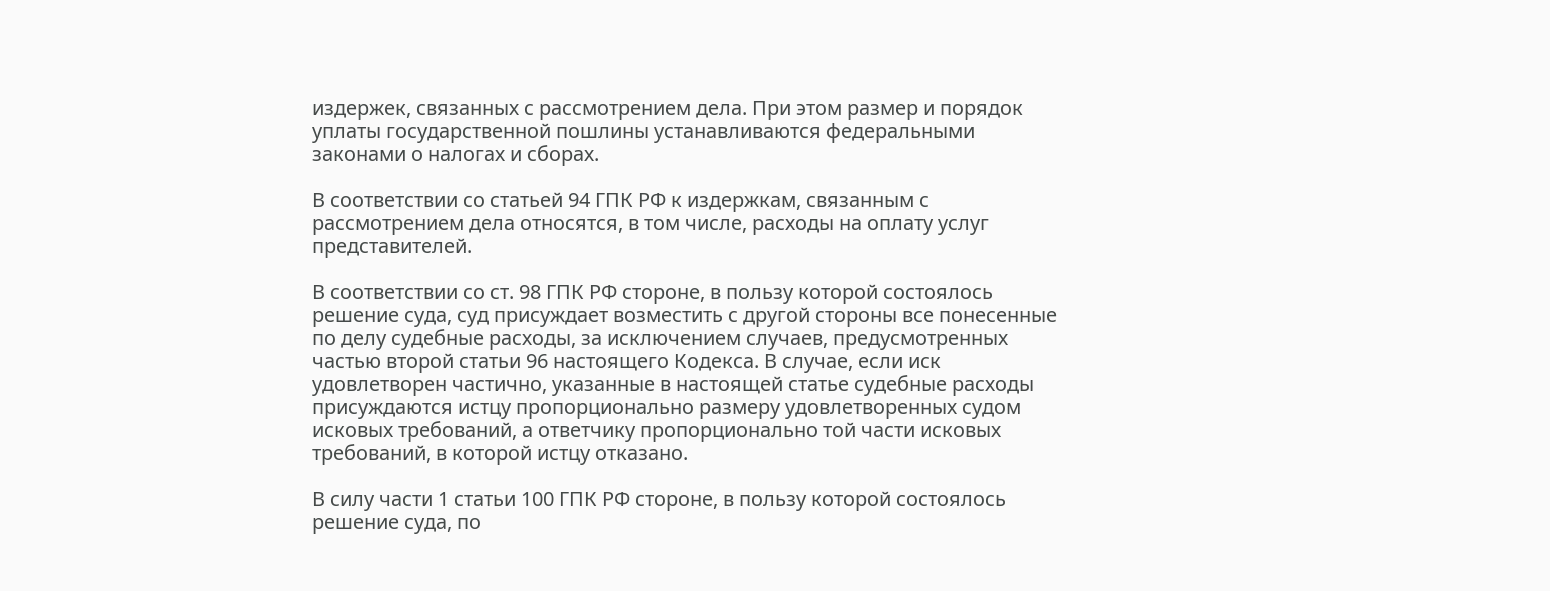издержек, связанных с рассмотрением дела. При этом размер и порядок уплаты государственной пошлины устанавливаются федеральными законами о налогах и сборах.

В соответствии со статьей 94 ГПК РФ к издержкам, связанным с рассмотрением дела относятся, в том числе, расходы на оплату услуг представителей.

В соответствии со ст. 98 ГПК РФ стороне, в пользу которой состоялось решение суда, суд присуждает возместить с другой стороны все понесенные по делу судебные расходы, за исключением случаев, предусмотренных частью второй статьи 96 настоящего Кодекса. В случае, если иск удовлетворен частично, указанные в настоящей статье судебные расходы присуждаются истцу пропорционально размеру удовлетворенных судом исковых требований, а ответчику пропорционально той части исковых требований, в которой истцу отказано.

В силу части 1 статьи 100 ГПК РФ стороне, в пользу которой состоялось решение суда, по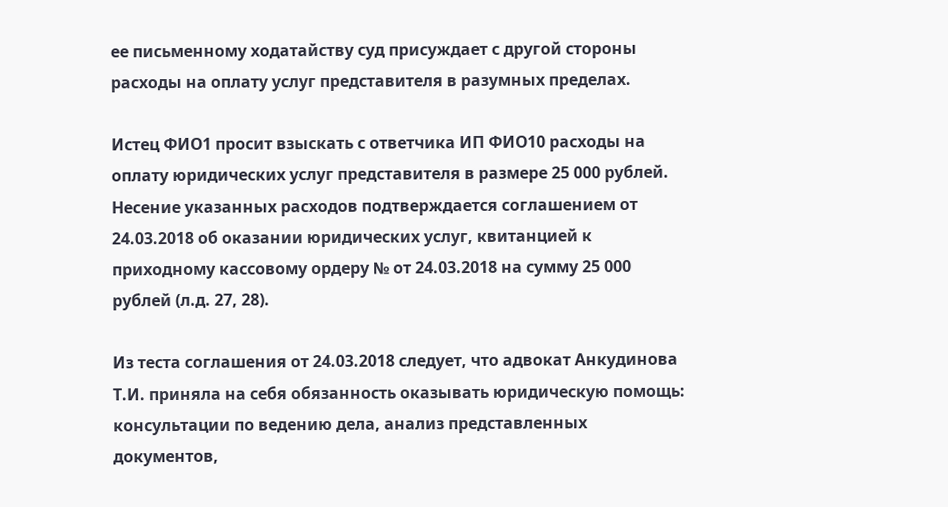ее письменному ходатайству суд присуждает с другой стороны расходы на оплату услуг представителя в разумных пределах.

Истец ФИО1 просит взыскать с ответчика ИП ФИО10 расходы на оплату юридических услуг представителя в размере 25 000 рублей. Несение указанных расходов подтверждается соглашением от 24.03.2018 об оказании юридических услуг, квитанцией к приходному кассовому ордеру № от 24.03.2018 на сумму 25 000 рублей (л.д. 27, 28).

Из теста соглашения от 24.03.2018 следует, что адвокат Анкудинова Т.И. приняла на себя обязанность оказывать юридическую помощь: консультации по ведению дела, анализ представленных документов,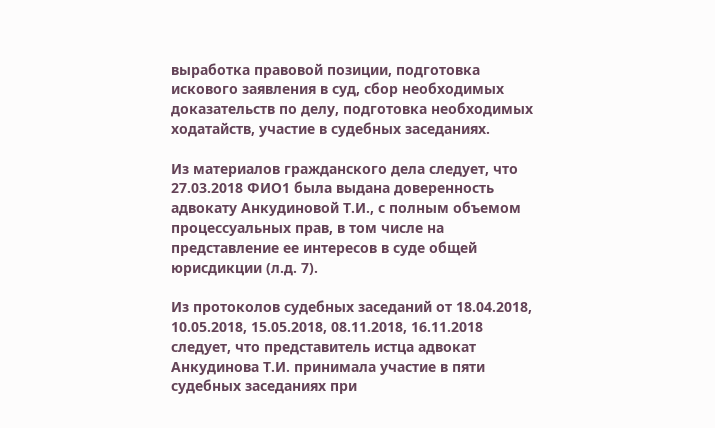выработка правовой позиции, подготовка искового заявления в суд, сбор необходимых доказательств по делу, подготовка необходимых ходатайств, участие в судебных заседаниях.

Из материалов гражданского дела следует, что 27.03.2018 ФИО1 была выдана доверенность адвокату Анкудиновой Т.И., с полным объемом процессуальных прав, в том числе на представление ее интересов в суде общей юрисдикции (л.д. 7).

Из протоколов судебных заседаний от 18.04.2018, 10.05.2018, 15.05.2018, 08.11.2018, 16.11.2018 следует, что представитель истца адвокат Анкудинова Т.И. принимала участие в пяти судебных заседаниях при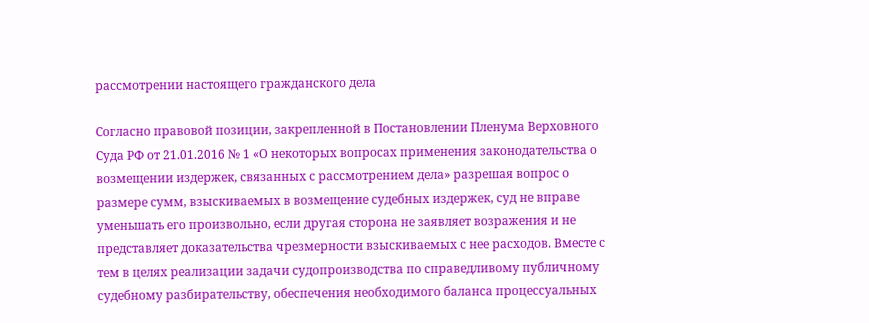рассмотрении настоящего гражданского дела

Согласно правовой позиции, закрепленной в Постановлении Пленума Верховного Суда РФ от 21.01.2016 № 1 «О некоторых вопросах применения законодательства о возмещении издержек, связанных с рассмотрением дела» разрешая вопрос о размере сумм, взыскиваемых в возмещение судебных издержек, суд не вправе уменьшать его произвольно, если другая сторона не заявляет возражения и не представляет доказательства чрезмерности взыскиваемых с нее расходов. Вместе с тем в целях реализации задачи судопроизводства по справедливому публичному судебному разбирательству, обеспечения необходимого баланса процессуальных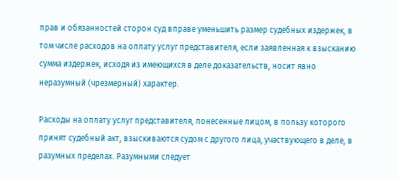прав и обязанностей сторон суд вправе уменьшить размер судебных издержек, в том числе расходов на оплату услуг представителя, если заявленная к взысканию сумма издержек, исходя из имеющихся в деле доказательств, носит явно неразумный (чрезмерный) характер.

Расходы на оплату услуг представителя, понесенные лицом, в пользу которого принят судебный акт, взыскиваются судом с другого лица, участвующего в деле, в разумных пределах. Разумными следует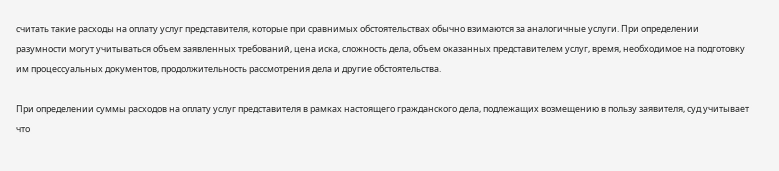считать такие расходы на оплату услуг представителя, которые при сравнимых обстоятельствах обычно взимаются за аналогичные услуги. При определении разумности могут учитываться объем заявленных требований, цена иска, сложность дела, объем оказанных представителем услуг, время, необходимое на подготовку им процессуальных документов, продолжительность рассмотрения дела и другие обстоятельства.

При определении суммы расходов на оплату услуг представителя в рамках настоящего гражданского дела, подлежащих возмещению в пользу заявителя, суд учитывает что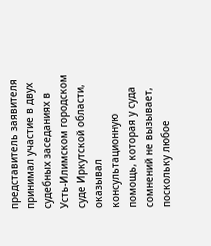представитель заявителя принимал участие в двух судебных заседаниях в Усть-Илимском городском суде Иркутской области, оказывал консультационную помощь, которая у суда сомнений не вызывает, поскольку любое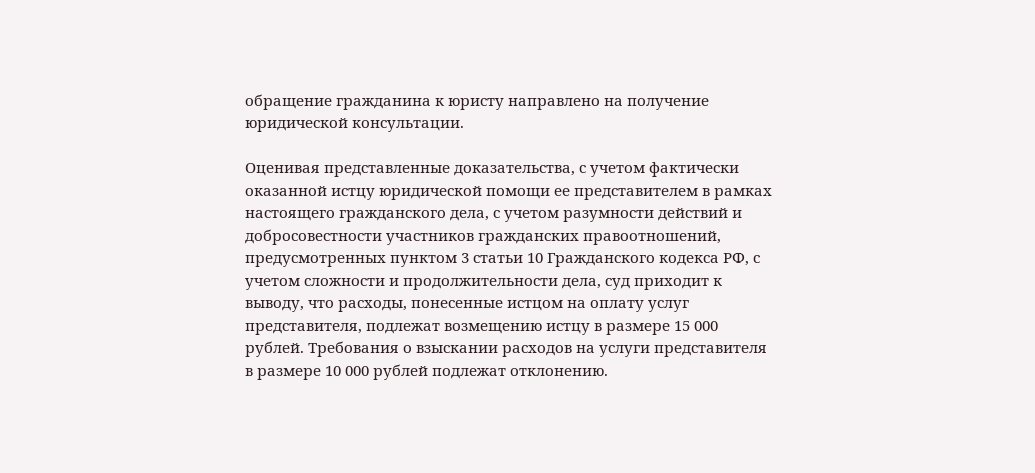обращение гражданина к юристу направлено на получение юридической консультации.

Оценивая представленные доказательства, с учетом фактически оказанной истцу юридической помощи ее представителем в рамках настоящего гражданского дела, с учетом разумности действий и добросовестности участников гражданских правоотношений, предусмотренных пунктом 3 статьи 10 Гражданского кодекса РФ, с учетом сложности и продолжительности дела, суд приходит к выводу, что расходы, понесенные истцом на оплату услуг представителя, подлежат возмещению истцу в размере 15 000 рублей. Требования о взыскании расходов на услуги представителя в размере 10 000 рублей подлежат отклонению.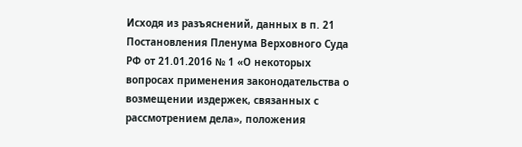Исходя из разъяснений, данных в п. 21 Постановления Пленума Верховного Суда РФ от 21.01.2016 № 1 «О некоторых вопросах применения законодательства о возмещении издержек, связанных с рассмотрением дела», положения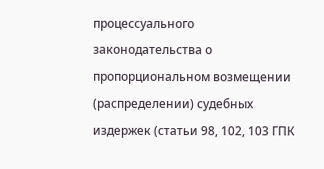процессуального законодательства о пропорциональном возмещении (распределении) судебных издержек (статьи 98, 102, 103 ГПК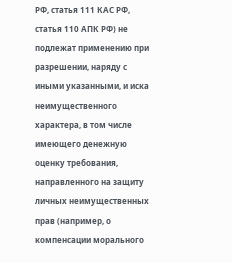РФ, статья 111 КАС РФ, статья 110 АПК РФ) не подлежат применению при разрешении, наряду с иными указанными, и иска неимущественного характера, в том числе имеющего денежную оценку требования, направленного на защиту личных неимущественных прав (например, о компенсации морального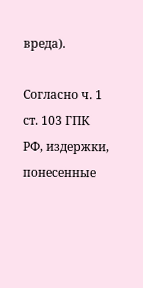вреда).

Согласно ч. 1 ст. 103 ГПК РФ, издержки, понесенные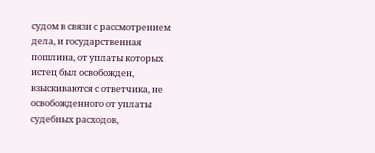судом в связи с рассмотрением дела, и государственная пошлина, от уплаты которых истец был освобожден, взыскиваются с ответчика, не освобожденного от уплаты судебных расходов,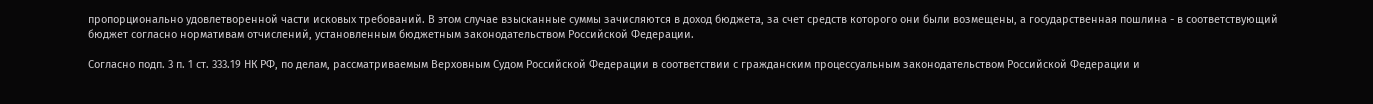пропорционально удовлетворенной части исковых требований. В этом случае взысканные суммы зачисляются в доход бюджета, за счет средств которого они были возмещены, а государственная пошлина - в соответствующий бюджет согласно нормативам отчислений, установленным бюджетным законодательством Российской Федерации.

Согласно подп. 3 п. 1 ст. 333.19 НК РФ, по делам, рассматриваемым Верховным Судом Российской Федерации в соответствии с гражданским процессуальным законодательством Российской Федерации и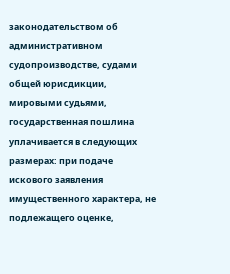законодательством об административном судопроизводстве, судами общей юрисдикции, мировыми судьями, государственная пошлина уплачивается в следующих размерах: при подаче искового заявления имущественного характера, не подлежащего оценке,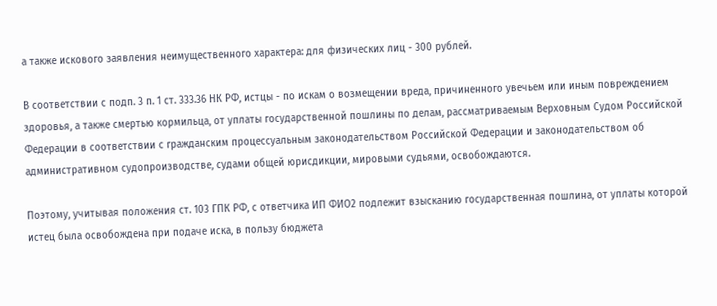а также искового заявления неимущественного характера: для физических лиц - 300 рублей.

В соответствии с подп. 3 п. 1 ст. 333.36 НК РФ, истцы - по искам о возмещении вреда, причиненного увечьем или иным повреждением здоровья, а также смертью кормильца, от уплаты государственной пошлины по делам, рассматриваемым Верховным Судом Российской Федерации в соответствии с гражданским процессуальным законодательством Российской Федерации и законодательством об административном судопроизводстве, судами общей юрисдикции, мировыми судьями, освобождаются.

Поэтому, учитывая положения ст. 103 ГПК РФ, с ответчика ИП ФИО2 подлежит взысканию государственная пошлина, от уплаты которой истец была освобождена при подаче иска, в пользу бюджета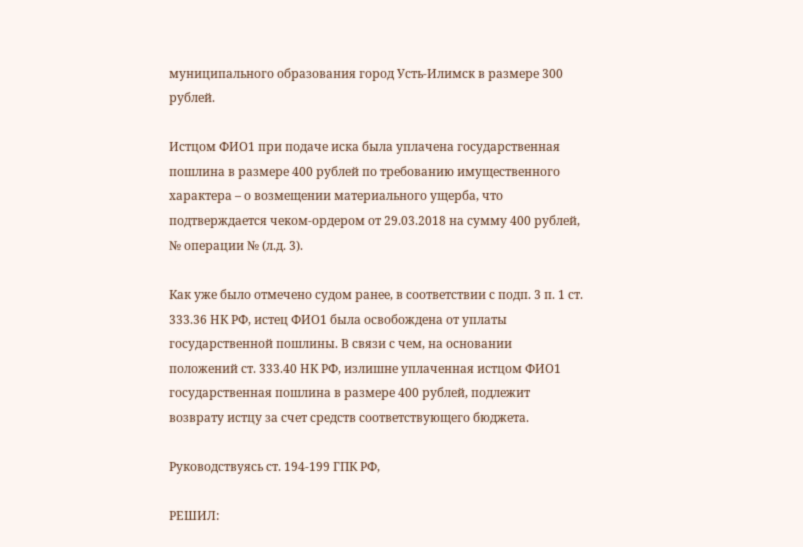муниципального образования город Усть-Илимск в размере 300 рублей.

Истцом ФИО1 при подаче иска была уплачена государственная пошлина в размере 400 рублей по требованию имущественного характера – о возмещении материального ущерба, что подтверждается чеком-ордером от 29.03.2018 на сумму 400 рублей, № операции № (л.д. 3).

Как уже было отмечено судом ранее, в соответствии с подп. 3 п. 1 ст. 333.36 НК РФ, истец ФИО1 была освобождена от уплаты государственной пошлины. В связи с чем, на основании положений ст. 333.40 НК РФ, излишне уплаченная истцом ФИО1 государственная пошлина в размере 400 рублей, подлежит возврату истцу за счет средств соответствующего бюджета.

Руководствуясь ст. 194-199 ГПК РФ,

РЕШИЛ: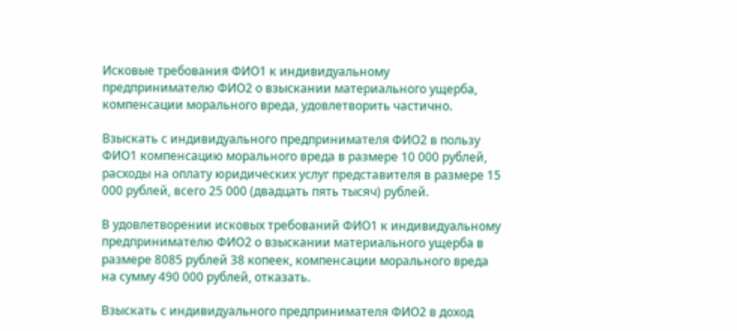Исковые требования ФИО1 к индивидуальному предпринимателю ФИО2 о взыскании материального ущерба, компенсации морального вреда, удовлетворить частично.

Взыскать с индивидуального предпринимателя ФИО2 в пользу ФИО1 компенсацию морального вреда в размере 10 000 рублей, расходы на оплату юридических услуг представителя в размере 15 000 рублей, всего 25 000 (двадцать пять тысяч) рублей.

В удовлетворении исковых требований ФИО1 к индивидуальному предпринимателю ФИО2 о взыскании материального ущерба в размере 8085 рублей 38 копеек, компенсации морального вреда на сумму 490 000 рублей, отказать.

Взыскать с индивидуального предпринимателя ФИО2 в доход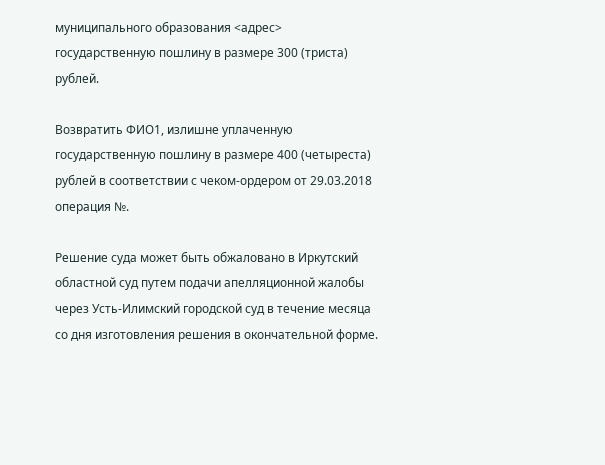муниципального образования <адрес> государственную пошлину в размере 300 (триста) рублей.

Возвратить ФИО1, излишне уплаченную государственную пошлину в размере 400 (четыреста) рублей в соответствии с чеком-ордером от 29.03.2018 операция №.

Решение суда может быть обжаловано в Иркутский областной суд путем подачи апелляционной жалобы через Усть-Илимский городской суд в течение месяца со дня изготовления решения в окончательной форме.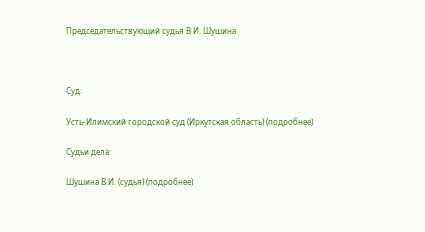Председательствующий судья В.И. Шушина



Суд:

Усть-Илимский городской суд (Иркутская область) (подробнее)

Судьи дела:

Шушина В.И. (судья) (подробнее)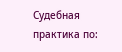Судебная практика по: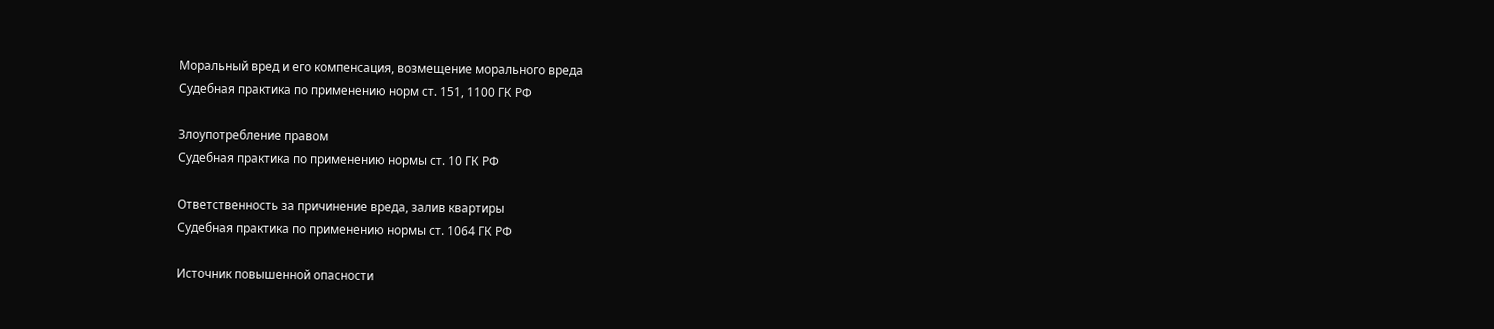Моральный вред и его компенсация, возмещение морального вреда
Судебная практика по применению норм ст. 151, 1100 ГК РФ

Злоупотребление правом
Судебная практика по применению нормы ст. 10 ГК РФ

Ответственность за причинение вреда, залив квартиры
Судебная практика по применению нормы ст. 1064 ГК РФ

Источник повышенной опасности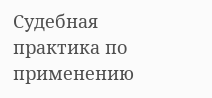Судебная практика по применению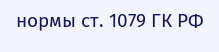нормы ст. 1079 ГК РФ